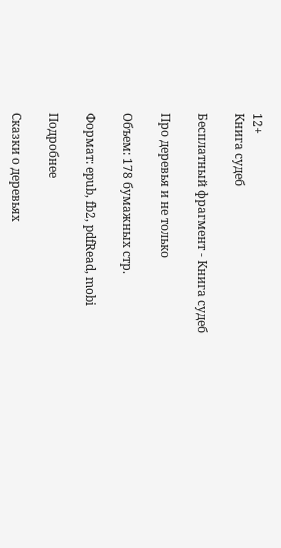12+
Книга судеб

Бесплатный фрагмент - Книга судеб

Про деревья и не только

Объем: 178 бумажных стр.

Формат: epub, fb2, pdfRead, mobi

Подробнее

Сказки о деревьях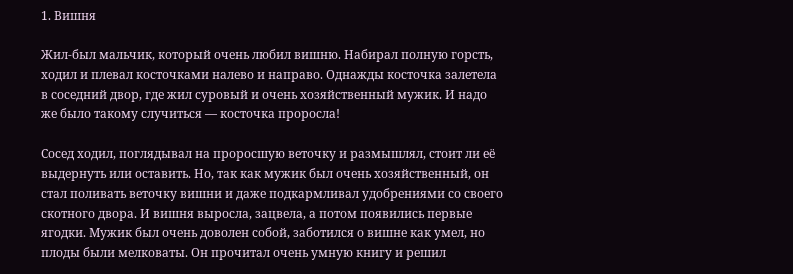1. Вишня

Жил-был мальчик, который очень любил вишню. Набирал полную горсть, ходил и плевал косточками налево и направо. Однажды косточка залетела в соседний двор, где жил суровый и очень хозяйственный мужик. И надо же было такому случиться — косточка проросла!

Сосед ходил, поглядывал на проросшую веточку и размышлял, стоит ли её выдернуть или оставить. Но, так как мужик был очень хозяйственный, он стал поливать веточку вишни и даже подкармливал удобрениями со своего скотного двора. И вишня выросла, зацвела, а потом появились первые ягодки. Мужик был очень доволен собой, заботился о вишне как умел, но плоды были мелковаты. Он прочитал очень умную книгу и решил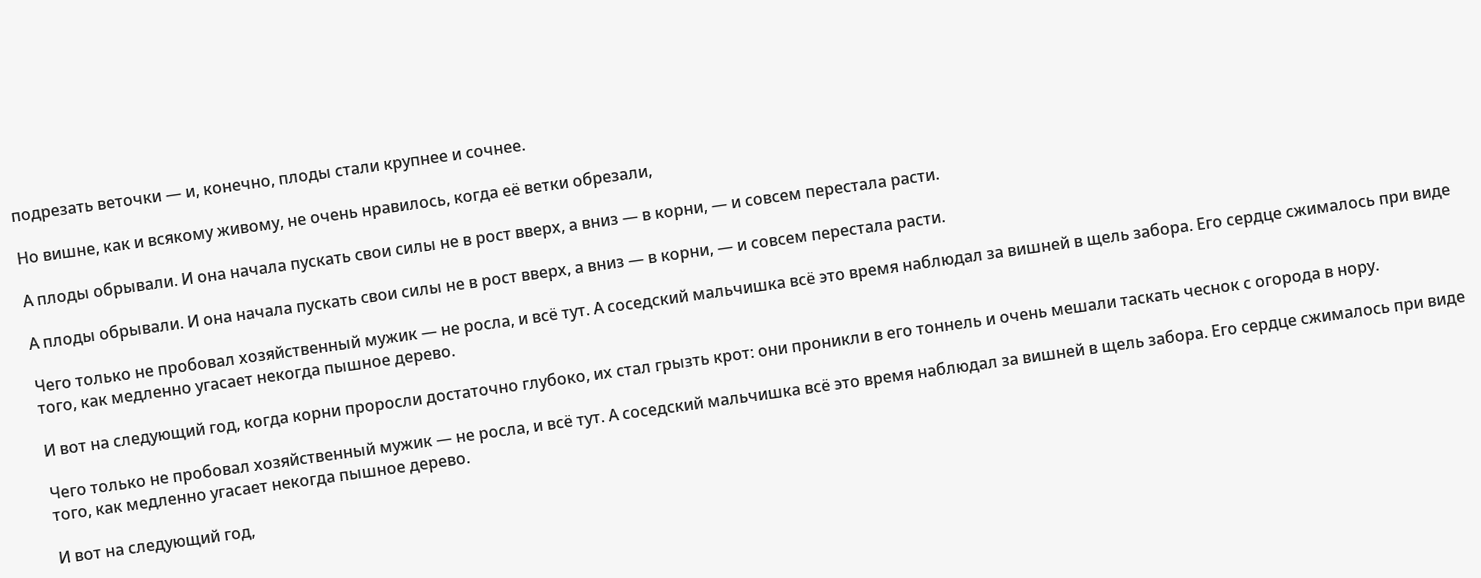подрезать веточки — и, конечно, плоды стали крупнее и сочнее.

Но вишне, как и всякому живому, не очень нравилось, когда её ветки обрезали,

А плоды обрывали. И она начала пускать свои силы не в рост вверх, а вниз — в корни, — и совсем перестала расти.

А плоды обрывали. И она начала пускать свои силы не в рост вверх, а вниз — в корни, — и совсем перестала расти.

Чего только не пробовал хозяйственный мужик — не росла, и всё тут. А соседский мальчишка всё это время наблюдал за вишней в щель забора. Его сердце сжималось при виде того, как медленно угасает некогда пышное дерево.

И вот на следующий год, когда корни проросли достаточно глубоко, их стал грызть крот: они проникли в его тоннель и очень мешали таскать чеснок с огорода в нору.

Чего только не пробовал хозяйственный мужик — не росла, и всё тут. А соседский мальчишка всё это время наблюдал за вишней в щель забора. Его сердце сжималось при виде того, как медленно угасает некогда пышное дерево.

И вот на следующий год,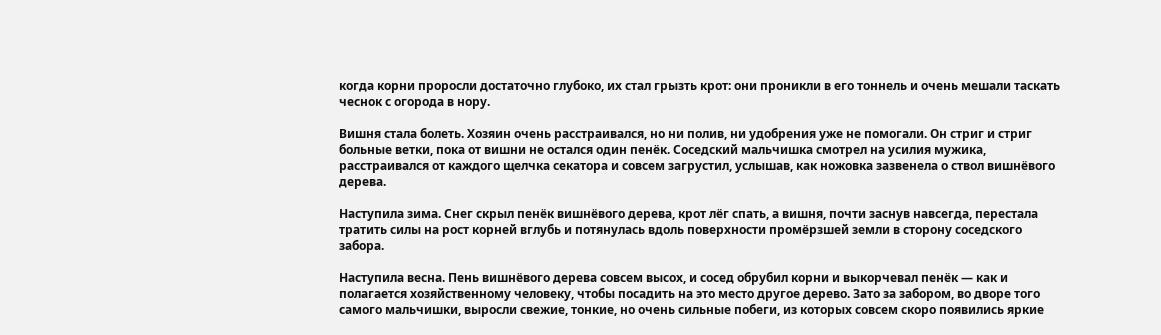когда корни проросли достаточно глубоко, их стал грызть крот: они проникли в его тоннель и очень мешали таскать чеснок с огорода в нору.

Вишня стала болеть. Хозяин очень расстраивался, но ни полив, ни удобрения уже не помогали. Он стриг и стриг больные ветки, пока от вишни не остался один пенёк. Соседский мальчишка смотрел на усилия мужика, расстраивался от каждого щелчка секатора и совсем загрустил, услышав, как ножовка зазвенела о ствол вишнёвого дерева.

Наступила зима. Снег скрыл пенёк вишнёвого дерева, крот лёг спать, а вишня, почти заснув навсегда, перестала тратить силы на рост корней вглубь и потянулась вдоль поверхности промёрзшей земли в сторону соседского забора.

Наступила весна. Пень вишнёвого дерева совсем высох, и сосед обрубил корни и выкорчевал пенёк — как и полагается хозяйственному человеку, чтобы посадить на это место другое дерево. Зато за забором, во дворе того самого мальчишки, выросли свежие, тонкие, но очень сильные побеги, из которых совсем скоро появились яркие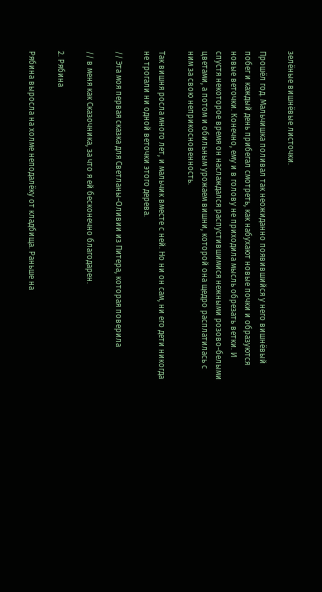зелёные вишнёвые листочки.

Прошёл год. Мальчишка поливал так неожиданно появившийся у него вишнёвый побег и каждый день прибегал смотреть, как набухают новые почки и образуются новые веточки. Конечно, ему и в голову не приходила мысль обрезать ветки. И спустя некоторое время он наслаждался распустившимися нежными розово-белыми цветами, а потом и обильным урожаем вишни, которой она щедро расплатилась с ним за свою неприкосновенность.

Так вишня росла много лет, и мальчик вместе с ней. Но ни он сам, ни его дети никогда не трогали ни одной веточки этого дерева.

// Эта моя первая сказка для Светланы-Оливии из Питера, которая поверила

// в меня как Сказочника, за что я ей бесконечно благодарен.

2. Рябина

Рябина выросла на холме неподалёку от кладбища. Раньше на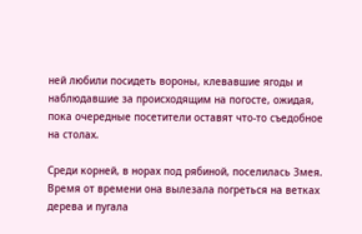ней любили посидеть вороны, клевавшие ягоды и наблюдавшие за происходящим на погосте, ожидая, пока очередные посетители оставят что-то съедобное на столах.

Среди корней, в норах под рябиной, поселилась Змея. Время от времени она вылезала погреться на ветках дерева и пугала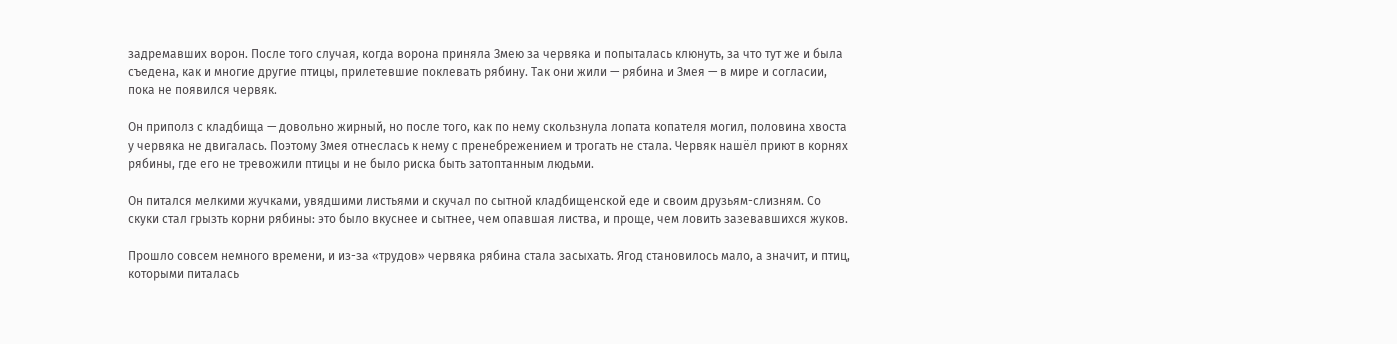задремавших ворон. После того случая, когда ворона приняла Змею за червяка и попыталась клюнуть, за что тут же и была съедена, как и многие другие птицы, прилетевшие поклевать рябину. Так они жили — рябина и Змея — в мире и согласии, пока не появился червяк.

Он приполз с кладбища — довольно жирный, но после того, как по нему скользнула лопата копателя могил, половина хвоста у червяка не двигалась. Поэтому Змея отнеслась к нему с пренебрежением и трогать не стала. Червяк нашёл приют в корнях рябины, где его не тревожили птицы и не было риска быть затоптанным людьми.

Он питался мелкими жучками, увядшими листьями и скучал по сытной кладбищенской еде и своим друзьям-слизням. Со скуки стал грызть корни рябины: это было вкуснее и сытнее, чем опавшая листва, и проще, чем ловить зазевавшихся жуков.

Прошло совсем немного времени, и из-за «трудов» червяка рябина стала засыхать. Ягод становилось мало, а значит, и птиц, которыми питалась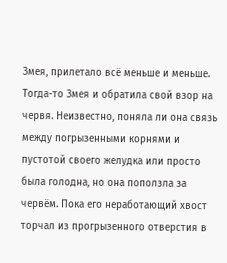Змея, прилетало всё меньше и меньше. Тогда-то Змея и обратила свой взор на червя. Неизвестно, поняла ли она связь между погрызенными корнями и пустотой своего желудка или просто была голодна, но она поползла за червём. Пока его неработающий хвост торчал из прогрызенного отверстия в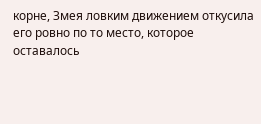корне, Змея ловким движением откусила его ровно по то место, которое оставалось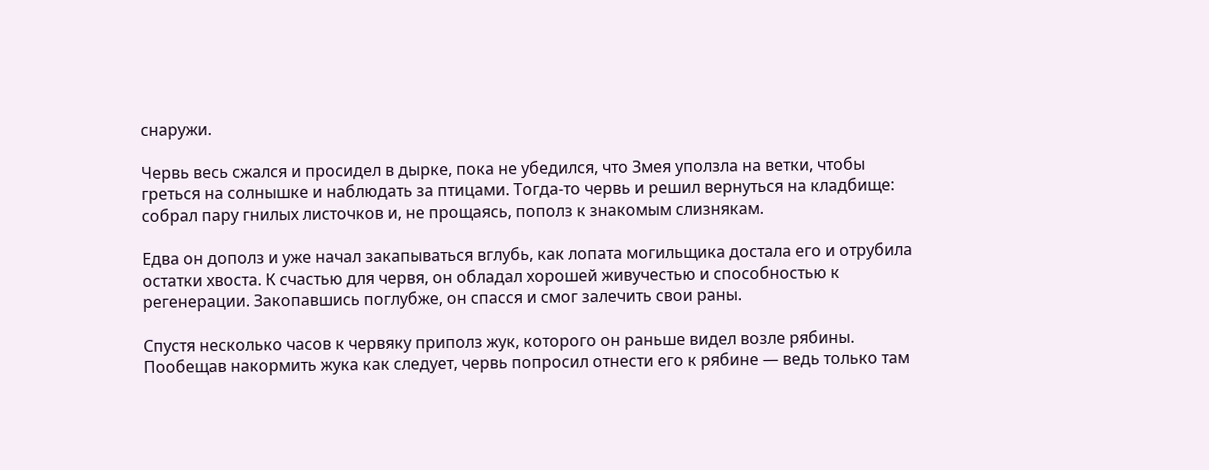снаружи.

Червь весь сжался и просидел в дырке, пока не убедился, что Змея уползла на ветки, чтобы греться на солнышке и наблюдать за птицами. Тогда-то червь и решил вернуться на кладбище: собрал пару гнилых листочков и, не прощаясь, пополз к знакомым слизнякам.

Едва он дополз и уже начал закапываться вглубь, как лопата могильщика достала его и отрубила остатки хвоста. К счастью для червя, он обладал хорошей живучестью и способностью к регенерации. Закопавшись поглубже, он спасся и смог залечить свои раны.

Спустя несколько часов к червяку приполз жук, которого он раньше видел возле рябины. Пообещав накормить жука как следует, червь попросил отнести его к рябине — ведь только там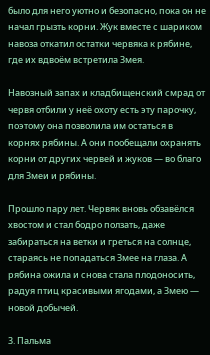было для него уютно и безопасно, пока он не начал грызть корни. Жук вместе с шариком навоза откатил остатки червяка к рябине, где их вдвоём встретила Змея.

Навозный запах и кладбищенский смрад от червя отбили у неё охоту есть эту парочку, поэтому она позволила им остаться в корнях рябины. А они пообещали охранять корни от других червей и жуков — во благо для Змеи и рябины.

Прошло пару лет. Червяк вновь обзавёлся хвостом и стал бодро ползать, даже забираться на ветки и греться на солнце, стараясь не попадаться Змее на глаза. А рябина ожила и снова стала плодоносить, радуя птиц красивыми ягодами, а Змею — новой добычей.

3. Пальма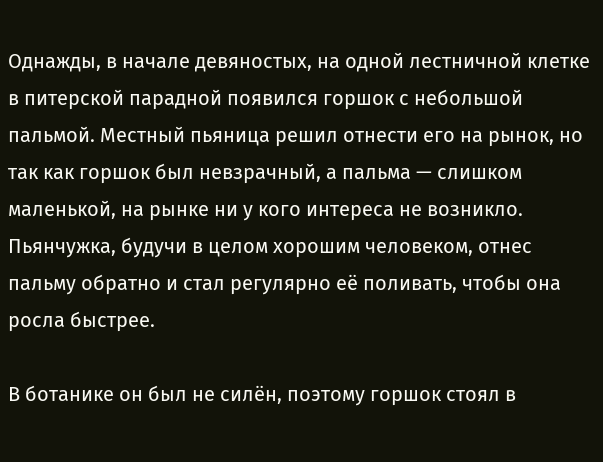Однажды, в начале девяностых, на одной лестничной клетке в питерской парадной появился горшок с небольшой пальмой. Местный пьяница решил отнести его на рынок, но так как горшок был невзрачный, а пальма — слишком маленькой, на рынке ни у кого интереса не возникло. Пьянчужка, будучи в целом хорошим человеком, отнес пальму обратно и стал регулярно её поливать, чтобы она росла быстрее.

В ботанике он был не силён, поэтому горшок стоял в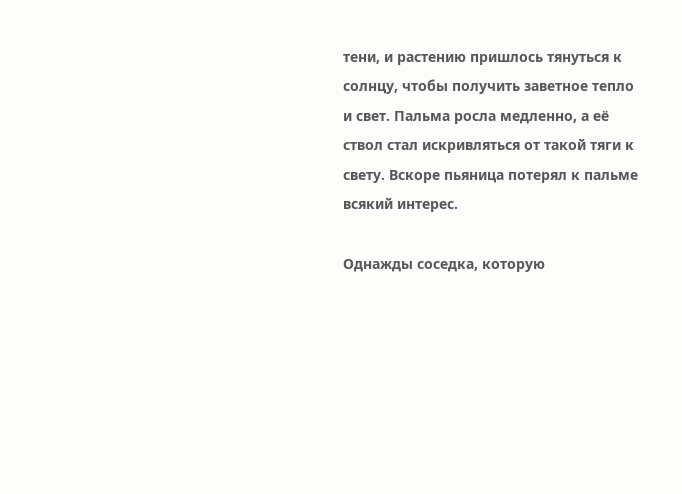тени, и растению пришлось тянуться к солнцу, чтобы получить заветное тепло и свет. Пальма росла медленно, а её ствол стал искривляться от такой тяги к свету. Вскоре пьяница потерял к пальме всякий интерес.

Однажды соседка, которую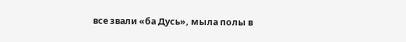все звали «ба Дусь», мыла полы в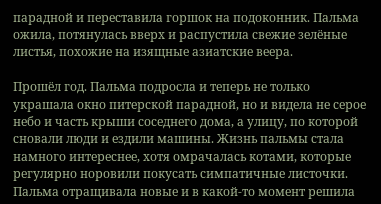парадной и переставила горшок на подоконник. Пальма ожила, потянулась вверх и распустила свежие зелёные листья, похожие на изящные азиатские веера.

Прошёл год. Пальма подросла и теперь не только украшала окно питерской парадной, но и видела не серое небо и часть крыши соседнего дома, а улицу, по которой сновали люди и ездили машины. Жизнь пальмы стала намного интереснее, хотя омрачалась котами, которые регулярно норовили покусать симпатичные листочки. Пальма отращивала новые и в какой-то момент решила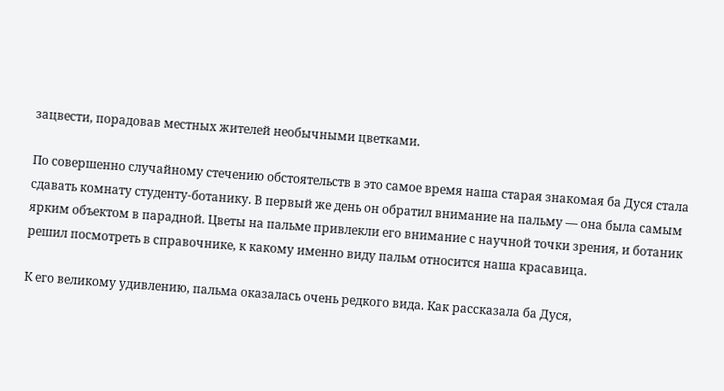зацвести, порадовав местных жителей необычными цветками.

По совершенно случайному стечению обстоятельств в это самое время наша старая знакомая ба Дуся стала сдавать комнату студенту-ботанику. В первый же день он обратил внимание на пальму — она была самым ярким объектом в парадной. Цветы на пальме привлекли его внимание с научной точки зрения, и ботаник решил посмотреть в справочнике, к какому именно виду пальм относится наша красавица.

К его великому удивлению, пальма оказалась очень редкого вида. Как рассказала ба Дуся,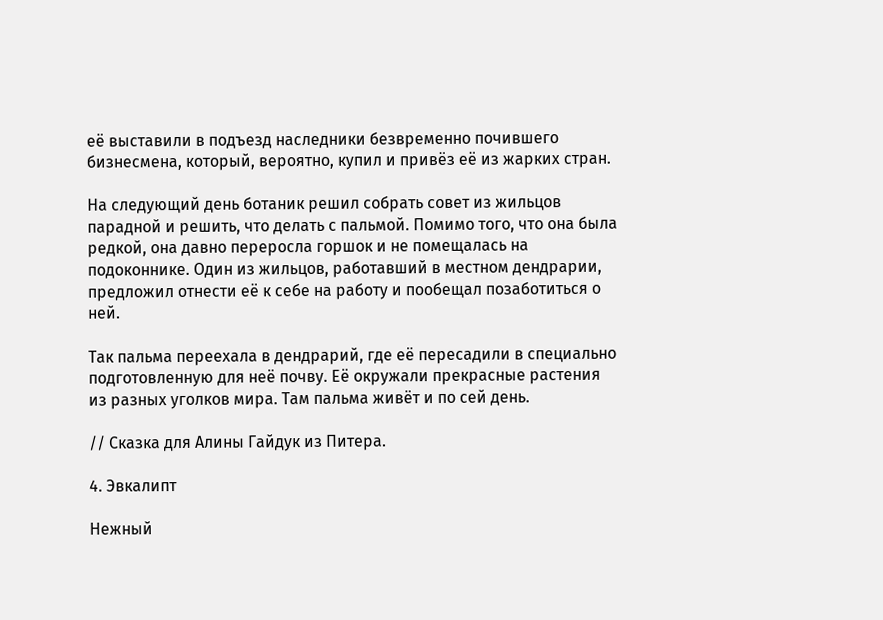её выставили в подъезд наследники безвременно почившего бизнесмена, который, вероятно, купил и привёз её из жарких стран.

На следующий день ботаник решил собрать совет из жильцов парадной и решить, что делать с пальмой. Помимо того, что она была редкой, она давно переросла горшок и не помещалась на подоконнике. Один из жильцов, работавший в местном дендрарии, предложил отнести её к себе на работу и пообещал позаботиться о ней.

Так пальма переехала в дендрарий, где её пересадили в специально подготовленную для неё почву. Её окружали прекрасные растения из разных уголков мира. Там пальма живёт и по сей день.

// Сказка для Алины Гайдук из Питера.

4. Эвкалипт

Нежный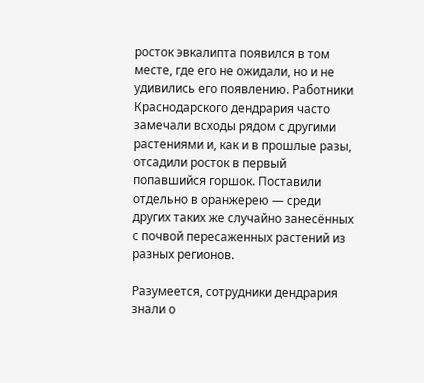росток эвкалипта появился в том месте, где его не ожидали, но и не удивились его появлению. Работники Краснодарского дендрария часто замечали всходы рядом с другими растениями и, как и в прошлые разы, отсадили росток в первый попавшийся горшок. Поставили отдельно в оранжерею — среди других таких же случайно занесённых с почвой пересаженных растений из разных регионов.

Разумеется, сотрудники дендрария знали о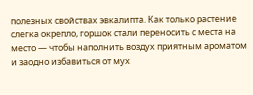полезных свойствах эвкалипта. Как только растение слегка окрепло, горшок стали переносить с места на место — чтобы наполнить воздух приятным ароматом и заодно избавиться от мух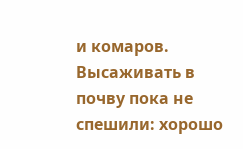и комаров. Высаживать в почву пока не спешили: хорошо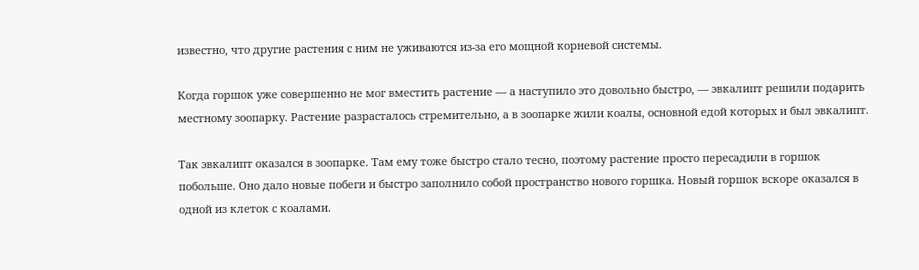известно, что другие растения с ним не уживаются из-за его мощной корневой системы.

Когда горшок уже совершенно не мог вместить растение — а наступило это довольно быстро, — эвкалипт решили подарить местному зоопарку. Растение разрасталось стремительно, а в зоопарке жили коалы, основной едой которых и был эвкалипт.

Так эвкалипт оказался в зоопарке. Там ему тоже быстро стало тесно, поэтому растение просто пересадили в горшок побольше. Оно дало новые побеги и быстро заполнило собой пространство нового горшка. Новый горшок вскоре оказался в одной из клеток с коалами.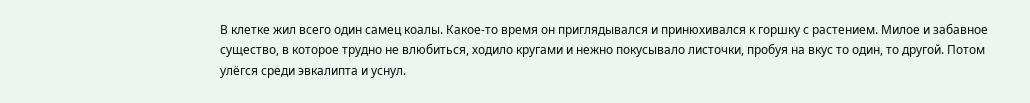В клетке жил всего один самец коалы. Какое-то время он приглядывался и принюхивался к горшку с растением. Милое и забавное существо, в которое трудно не влюбиться, ходило кругами и нежно покусывало листочки, пробуя на вкус то один, то другой. Потом улёгся среди эвкалипта и уснул.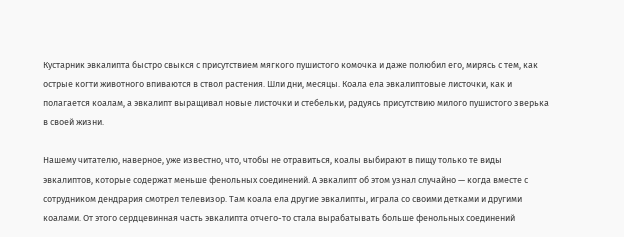Кустарник эвкалипта быстро свыкся с присутствием мягкого пушистого комочка и даже полюбил его, мирясь с тем, как острые когти животного впиваются в ствол растения. Шли дни, месяцы. Коала ела эвкалиптовые листочки, как и полагается коалам, а эвкалипт выращивал новые листочки и стебельки, радуясь присутствию милого пушистого зверька в своей жизни.

Нашему читателю, наверное, уже известно, что, чтобы не отравиться, коалы выбирают в пищу только те виды эвкалиптов, которые содержат меньше фенольных соединений. А эвкалипт об этом узнал случайно — когда вместе с сотрудником дендрария смотрел телевизор. Там коала ела другие эвкалипты, играла со своими детками и другими коалами. От этого сердцевинная часть эвкалипта отчего-то стала вырабатывать больше фенольных соединений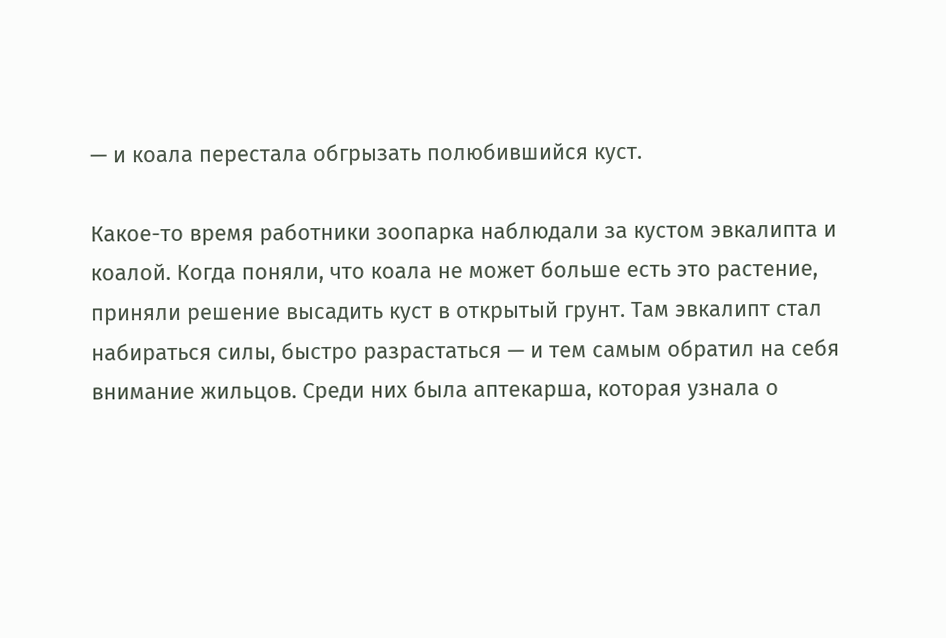— и коала перестала обгрызать полюбившийся куст.

Какое-то время работники зоопарка наблюдали за кустом эвкалипта и коалой. Когда поняли, что коала не может больше есть это растение, приняли решение высадить куст в открытый грунт. Там эвкалипт стал набираться силы, быстро разрастаться — и тем самым обратил на себя внимание жильцов. Среди них была аптекарша, которая узнала о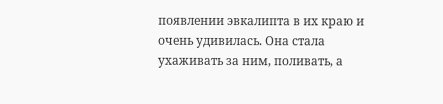появлении эвкалипта в их краю и очень удивилась. Она стала ухаживать за ним, поливать, а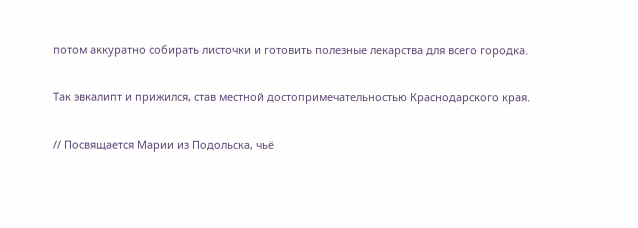потом аккуратно собирать листочки и готовить полезные лекарства для всего городка.

Так эвкалипт и прижился, став местной достопримечательностью Краснодарского края.

// Посвящается Марии из Подольска, чьё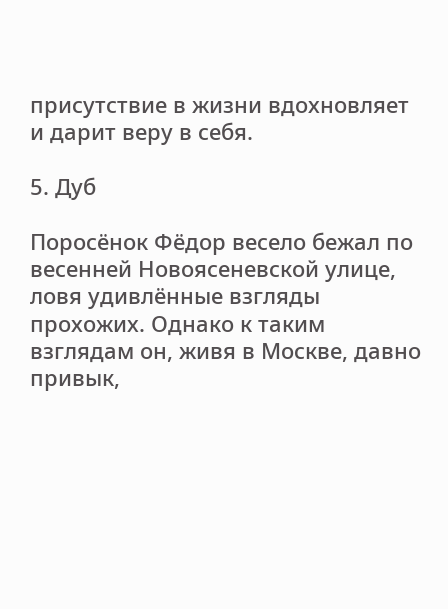присутствие в жизни вдохновляет и дарит веру в себя.

5. Дуб

Поросёнок Фёдор весело бежал по весенней Новоясеневской улице, ловя удивлённые взгляды прохожих. Однако к таким взглядам он, живя в Москве, давно привык,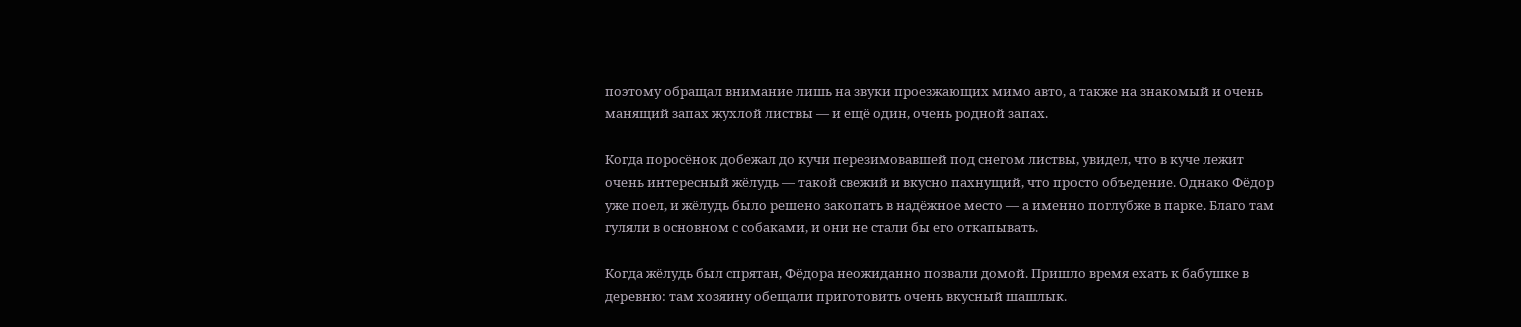поэтому обращал внимание лишь на звуки проезжающих мимо авто, а также на знакомый и очень манящий запах жухлой листвы — и ещё один, очень родной запах.

Когда поросёнок добежал до кучи перезимовавшей под снегом листвы, увидел, что в куче лежит очень интересный жёлудь — такой свежий и вкусно пахнущий, что просто объедение. Однако Фёдор уже поел, и жёлудь было решено закопать в надёжное место — а именно поглубже в парке. Благо там гуляли в основном с собаками, и они не стали бы его откапывать.

Когда жёлудь был спрятан, Фёдора неожиданно позвали домой. Пришло время ехать к бабушке в деревню: там хозяину обещали приготовить очень вкусный шашлык.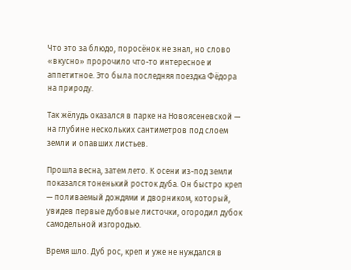Что это за блюдо, поросёнок не знал, но слово «вкусно» пророчило что-то интересное и аппетитное. Это была последняя поездка Фёдора на природу.

Так жёлудь оказался в парке на Новоясеневской — на глубине нескольких сантиметров под слоем земли и опавших листьев.

Прошла весна, затем лето. К осени из-под земли показался тоненький росток дуба. Он быстро креп — поливаемый дождями и дворником, который, увидев первые дубовые листочки, огородил дубок самодельной изгородью.

Время шло. Дуб рос, креп и уже не нуждался в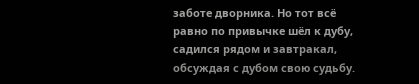заботе дворника. Но тот всё равно по привычке шёл к дубу, садился рядом и завтракал, обсуждая с дубом свою судьбу.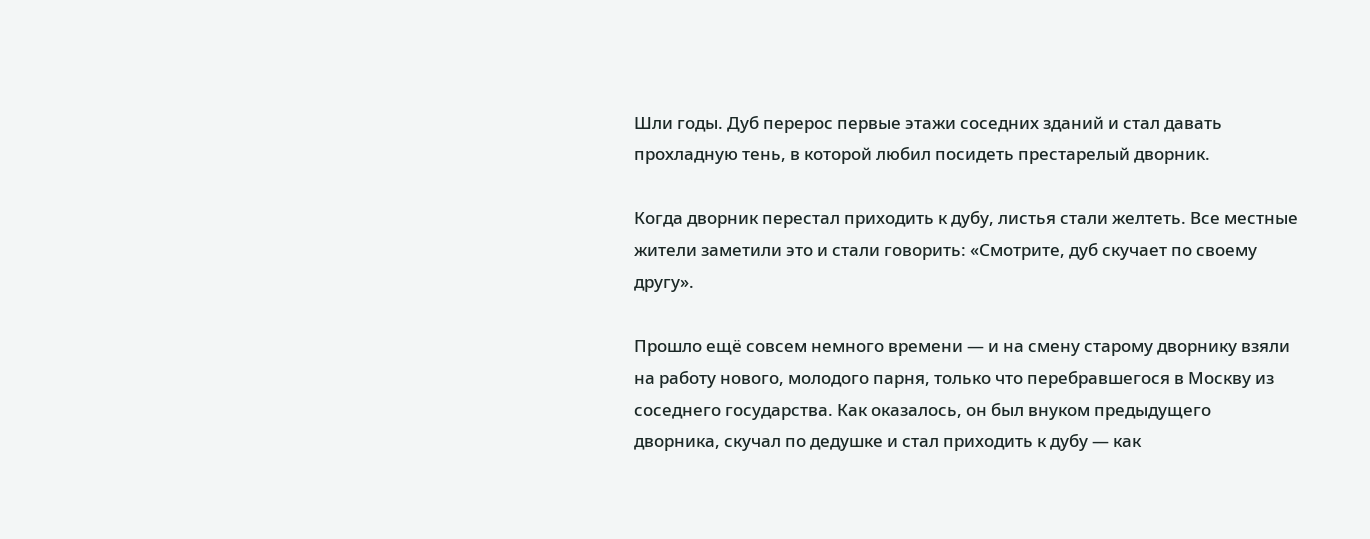Шли годы. Дуб перерос первые этажи соседних зданий и стал давать прохладную тень, в которой любил посидеть престарелый дворник.

Когда дворник перестал приходить к дубу, листья стали желтеть. Все местные жители заметили это и стали говорить: «Смотрите, дуб скучает по своему другу».

Прошло ещё совсем немного времени — и на смену старому дворнику взяли на работу нового, молодого парня, только что перебравшегося в Москву из соседнего государства. Как оказалось, он был внуком предыдущего дворника, скучал по дедушке и стал приходить к дубу — как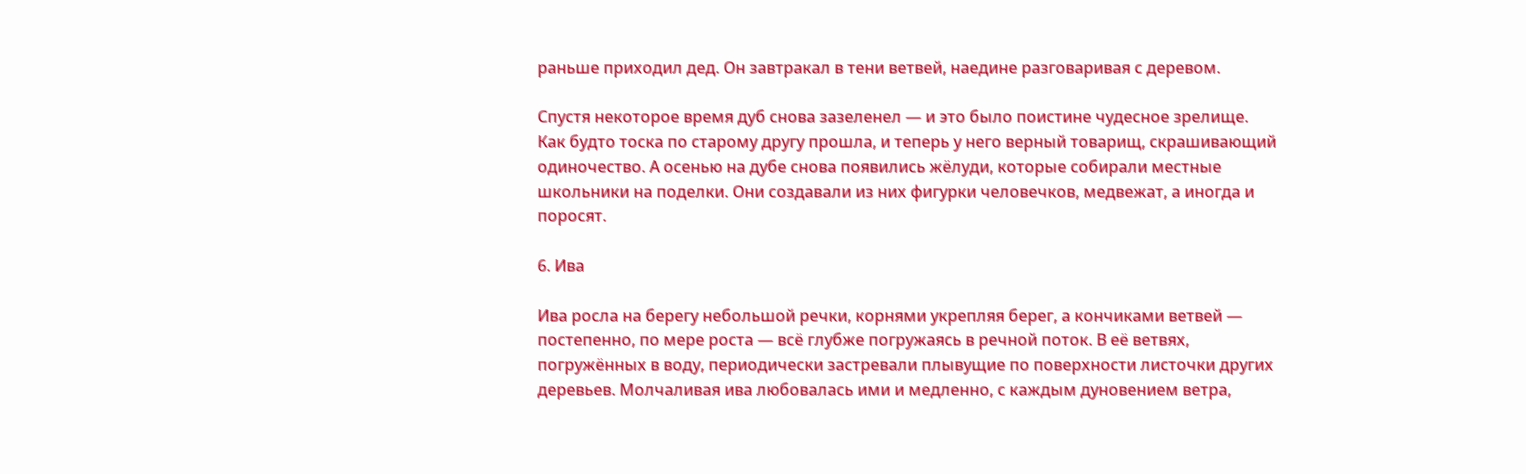раньше приходил дед. Он завтракал в тени ветвей, наедине разговаривая с деревом.

Спустя некоторое время дуб снова зазеленел — и это было поистине чудесное зрелище. Как будто тоска по старому другу прошла, и теперь у него верный товарищ, скрашивающий одиночество. А осенью на дубе снова появились жёлуди, которые собирали местные школьники на поделки. Они создавали из них фигурки человечков, медвежат, а иногда и поросят.

6. Ива

Ива росла на берегу небольшой речки, корнями укрепляя берег, а кончиками ветвей — постепенно, по мере роста — всё глубже погружаясь в речной поток. В её ветвях, погружённых в воду, периодически застревали плывущие по поверхности листочки других деревьев. Молчаливая ива любовалась ими и медленно, с каждым дуновением ветра,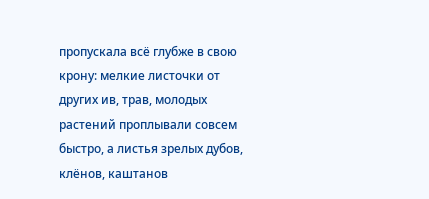пропускала всё глубже в свою крону: мелкие листочки от других ив, трав, молодых растений проплывали совсем быстро, а листья зрелых дубов, клёнов, каштанов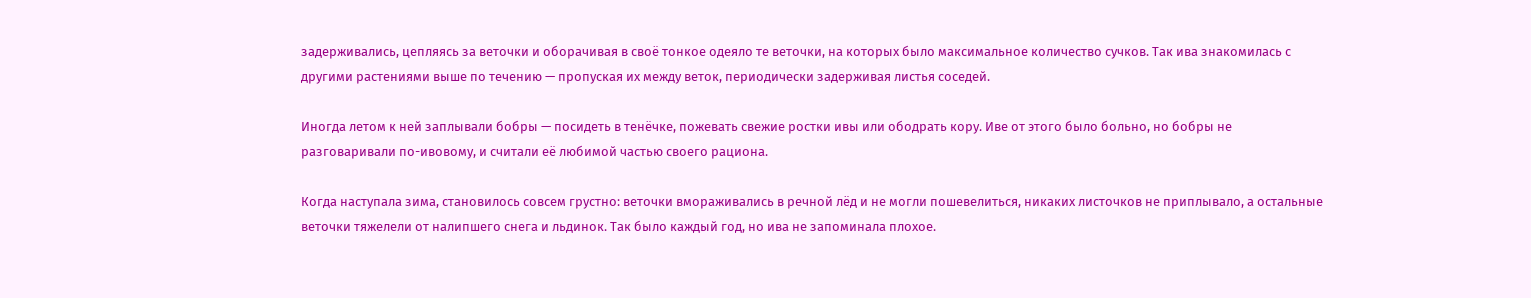задерживались, цепляясь за веточки и оборачивая в своё тонкое одеяло те веточки, на которых было максимальное количество сучков. Так ива знакомилась с другими растениями выше по течению — пропуская их между веток, периодически задерживая листья соседей.

Иногда летом к ней заплывали бобры — посидеть в тенёчке, пожевать свежие ростки ивы или ободрать кору. Иве от этого было больно, но бобры не разговаривали по-ивовому, и считали её любимой частью своего рациона.

Когда наступала зима, становилось совсем грустно: веточки вмораживались в речной лёд и не могли пошевелиться, никаких листочков не приплывало, а остальные веточки тяжелели от налипшего снега и льдинок. Так было каждый год, но ива не запоминала плохое.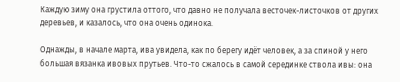Каждую зиму она грустила оттого, что давно не получала весточек-листочков от других деревьев, и казалось, что она очень одинока.

Однажды, в начале марта, ива увидела, как по берегу идёт человек, а за спиной у него большая вязанка ивовых прутьев. Что-то сжалось в самой серединке ствола ивы: она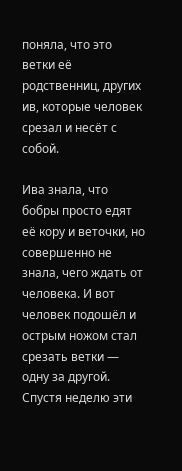поняла, что это ветки её родственниц, других ив, которые человек срезал и несёт с собой.

Ива знала, что бобры просто едят её кору и веточки, но совершенно не знала, чего ждать от человека. И вот человек подошёл и острым ножом стал срезать ветки — одну за другой. Спустя неделю эти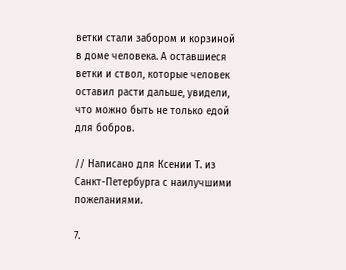ветки стали забором и корзиной в доме человека. А оставшиеся ветки и ствол, которые человек оставил расти дальше, увидели, что можно быть не только едой для бобров.

// Написано для Ксении Т. из Санкт-Петербурга с наилучшими пожеланиями.

7.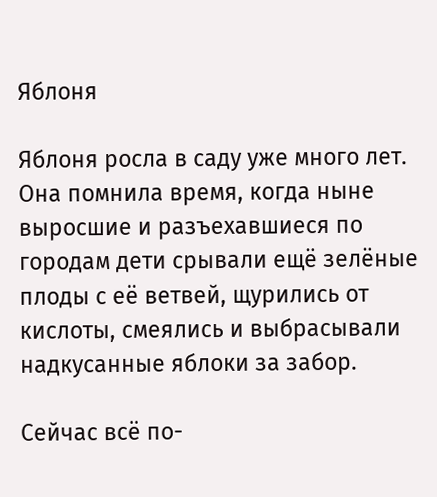Яблоня

Яблоня росла в саду уже много лет. Она помнила время, когда ныне выросшие и разъехавшиеся по городам дети срывали ещё зелёные плоды с её ветвей, щурились от кислоты, смеялись и выбрасывали надкусанные яблоки за забор.

Сейчас всё по-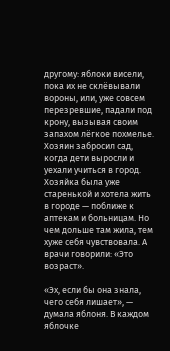другому: яблоки висели, пока их не склёвывали вороны, или, уже совсем перезревшие, падали под крону, вызывая своим запахом лёгкое похмелье. Хозяин забросил сад, когда дети выросли и уехали учиться в город. Хозяйка была уже старенькой и хотела жить в городе — поближе к аптекам и больницам. Но чем дольше там жила, тем хуже себя чувствовала. А врачи говорили: «Это возраст».

«Эх, если бы она знала, чего себя лишает», — думала яблоня. В каждом яблочке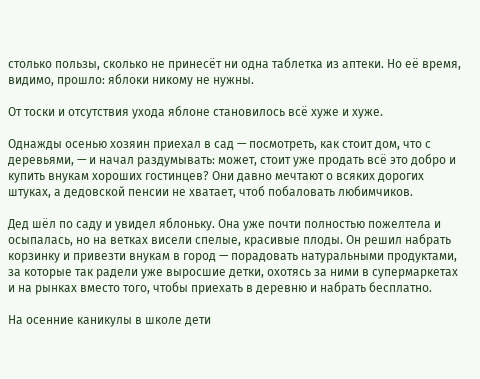столько пользы, сколько не принесёт ни одна таблетка из аптеки. Но её время, видимо, прошло: яблоки никому не нужны.

От тоски и отсутствия ухода яблоне становилось всё хуже и хуже.

Однажды осенью хозяин приехал в сад — посмотреть, как стоит дом, что с деревьями, — и начал раздумывать: может, стоит уже продать всё это добро и купить внукам хороших гостинцев? Они давно мечтают о всяких дорогих штуках, а дедовской пенсии не хватает, чтоб побаловать любимчиков.

Дед шёл по саду и увидел яблоньку. Она уже почти полностью пожелтела и осыпалась, но на ветках висели спелые, красивые плоды. Он решил набрать корзинку и привезти внукам в город — порадовать натуральными продуктами, за которые так радели уже выросшие детки, охотясь за ними в супермаркетах и на рынках вместо того, чтобы приехать в деревню и набрать бесплатно.

На осенние каникулы в школе дети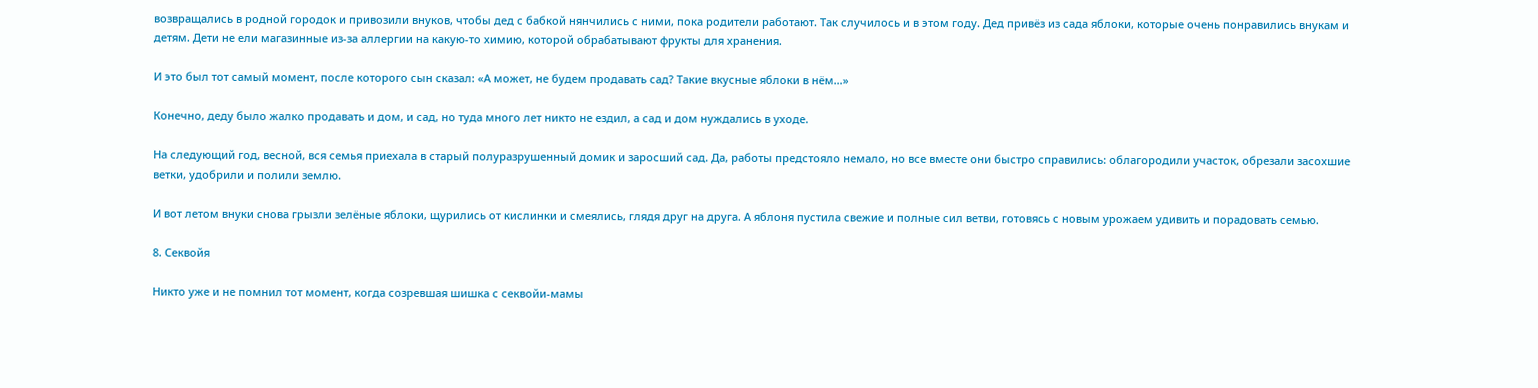возвращались в родной городок и привозили внуков, чтобы дед с бабкой нянчились с ними, пока родители работают. Так случилось и в этом году. Дед привёз из сада яблоки, которые очень понравились внукам и детям. Дети не ели магазинные из-за аллергии на какую-то химию, которой обрабатывают фрукты для хранения.

И это был тот самый момент, после которого сын сказал: «А может, не будем продавать сад? Такие вкусные яблоки в нём…»

Конечно, деду было жалко продавать и дом, и сад, но туда много лет никто не ездил, а сад и дом нуждались в уходе.

На следующий год, весной, вся семья приехала в старый полуразрушенный домик и заросший сад. Да, работы предстояло немало, но все вместе они быстро справились: облагородили участок, обрезали засохшие ветки, удобрили и полили землю.

И вот летом внуки снова грызли зелёные яблоки, щурились от кислинки и смеялись, глядя друг на друга. А яблоня пустила свежие и полные сил ветви, готовясь с новым урожаем удивить и порадовать семью.

8. Секвойя

Никто уже и не помнил тот момент, когда созревшая шишка с секвойи-мамы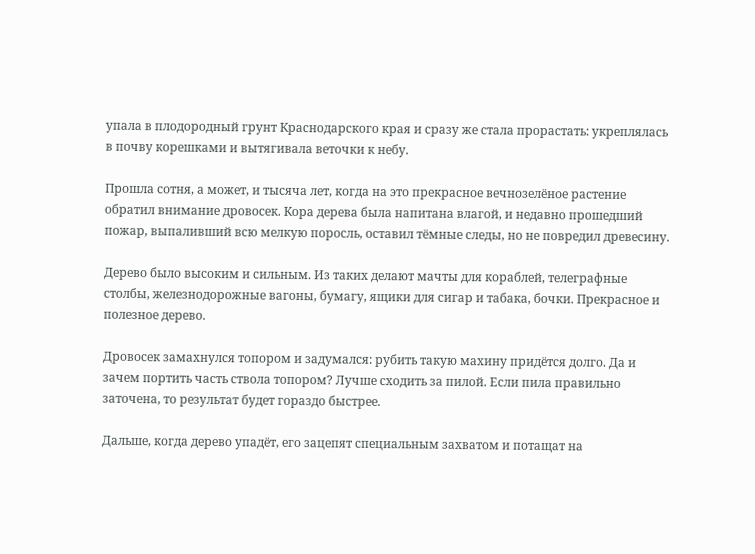упала в плодородный грунт Краснодарского края и сразу же стала прорастать: укреплялась в почву корешками и вытягивала веточки к небу.

Прошла сотня, а может, и тысяча лет, когда на это прекрасное вечнозелёное растение обратил внимание дровосек. Кора дерева была напитана влагой, и недавно прошедший пожар, выпаливший всю мелкую поросль, оставил тёмные следы, но не повредил древесину.

Дерево было высоким и сильным. Из таких делают мачты для кораблей, телеграфные столбы, железнодорожные вагоны, бумагу, ящики для сигар и табака, бочки. Прекрасное и полезное дерево.

Дровосек замахнулся топором и задумался: рубить такую махину придётся долго. Да и зачем портить часть ствола топором? Лучше сходить за пилой. Если пила правильно заточена, то результат будет гораздо быстрее.

Дальше, когда дерево упадёт, его зацепят специальным захватом и потащат на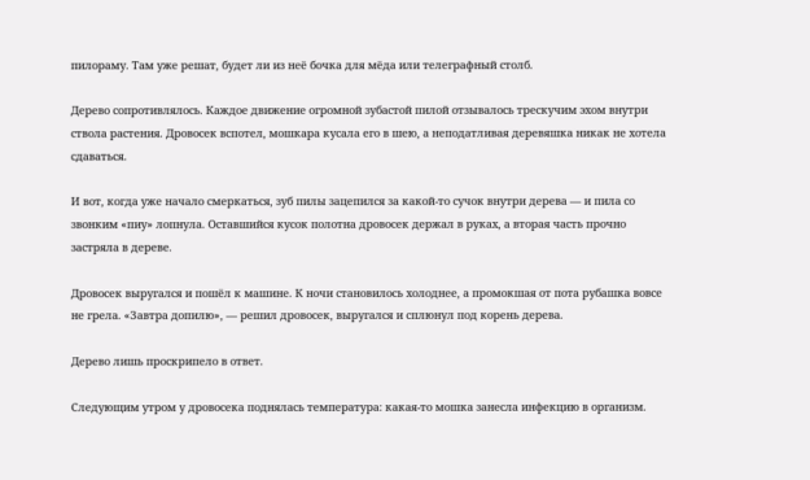пилораму. Там уже решат, будет ли из неё бочка для мёда или телеграфный столб.

Дерево сопротивлялось. Каждое движение огромной зубастой пилой отзывалось трескучим эхом внутри ствола растения. Дровосек вспотел, мошкара кусала его в шею, а неподатливая деревяшка никак не хотела сдаваться.

И вот, когда уже начало смеркаться, зуб пилы зацепился за какой-то сучок внутри дерева — и пила со звонким «пиу» лопнула. Оставшийся кусок полотна дровосек держал в руках, а вторая часть прочно застряла в дереве.

Дровосек выругался и пошёл к машине. К ночи становилось холоднее, а промокшая от пота рубашка вовсе не грела. «Завтра допилю», — решил дровосек, выругался и сплюнул под корень дерева.

Дерево лишь проскрипело в ответ.

Следующим утром у дровосека поднялась температура: какая-то мошка занесла инфекцию в организм.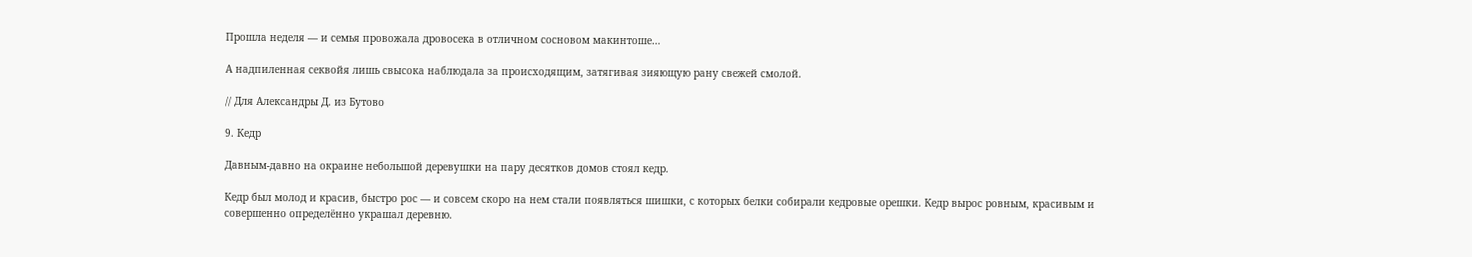Прошла неделя — и семья провожала дровосека в отличном сосновом макинтоше…

А надпиленная секвойя лишь свысока наблюдала за происходящим, затягивая зияющую рану свежей смолой.

// Для Александры Д. из Бутово

9. Кедр

Давным-давно на окраине небольшой деревушки на пару десятков домов стоял кедр.

Кедр был молод и красив, быстро рос — и совсем скоро на нем стали появляться шишки, с которых белки собирали кедровые орешки. Кедр вырос ровным, красивым и совершенно определённо украшал деревню.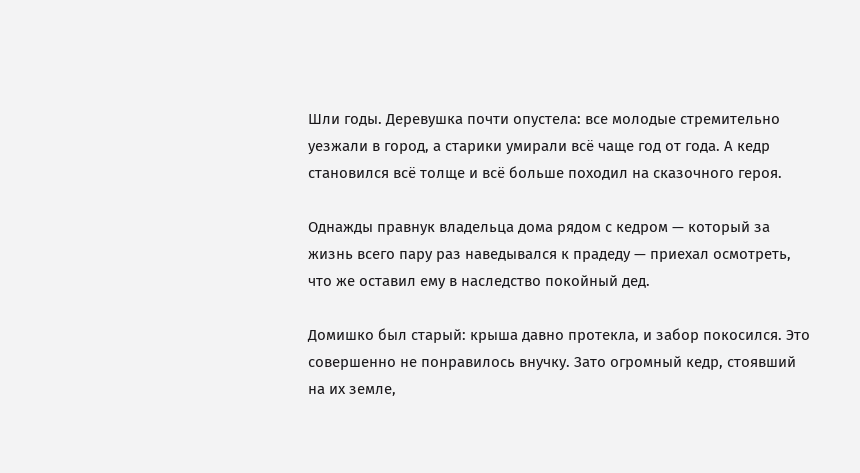Шли годы. Деревушка почти опустела: все молодые стремительно уезжали в город, а старики умирали всё чаще год от года. А кедр становился всё толще и всё больше походил на сказочного героя.

Однажды правнук владельца дома рядом с кедром — который за жизнь всего пару раз наведывался к прадеду — приехал осмотреть, что же оставил ему в наследство покойный дед.

Домишко был старый: крыша давно протекла, и забор покосился. Это совершенно не понравилось внучку. Зато огромный кедр, стоявший на их земле,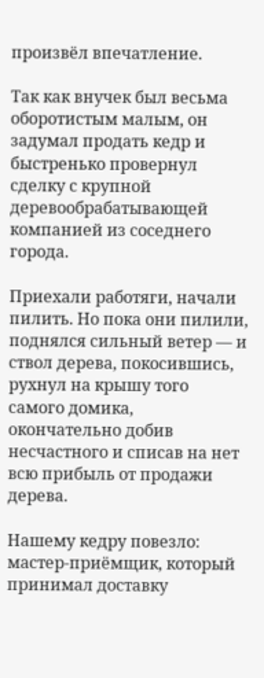произвёл впечатление.

Так как внучек был весьма оборотистым малым, он задумал продать кедр и быстренько провернул сделку с крупной деревообрабатывающей компанией из соседнего города.

Приехали работяги, начали пилить. Но пока они пилили, поднялся сильный ветер — и ствол дерева, покосившись, рухнул на крышу того самого домика, окончательно добив несчастного и списав на нет всю прибыль от продажи дерева.

Нашему кедру повезло: мастер-приёмщик, который принимал доставку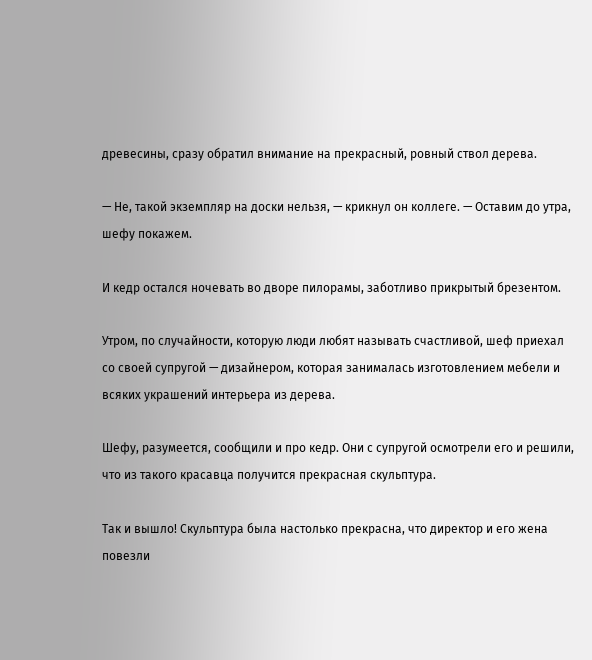древесины, сразу обратил внимание на прекрасный, ровный ствол дерева.

— Не, такой экземпляр на доски нельзя, — крикнул он коллеге. — Оставим до утра, шефу покажем.

И кедр остался ночевать во дворе пилорамы, заботливо прикрытый брезентом.

Утром, по случайности, которую люди любят называть счастливой, шеф приехал со своей супругой — дизайнером, которая занималась изготовлением мебели и всяких украшений интерьера из дерева.

Шефу, разумеется, сообщили и про кедр. Они с супругой осмотрели его и решили, что из такого красавца получится прекрасная скульптура.

Так и вышло! Скульптура была настолько прекрасна, что директор и его жена повезли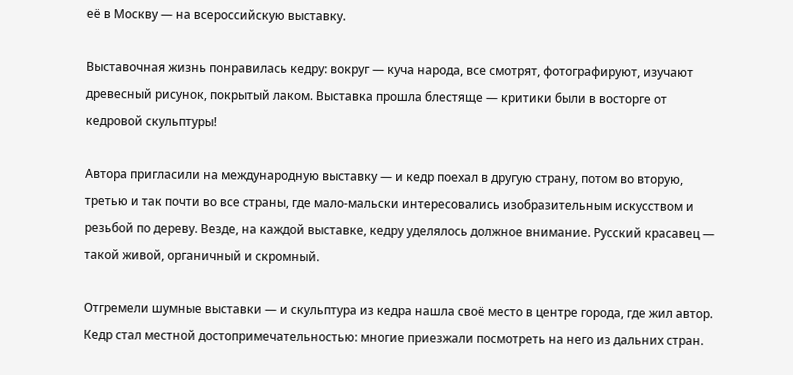её в Москву — на всероссийскую выставку.

Выставочная жизнь понравилась кедру: вокруг — куча народа, все смотрят, фотографируют, изучают древесный рисунок, покрытый лаком. Выставка прошла блестяще — критики были в восторге от кедровой скульптуры!

Автора пригласили на международную выставку — и кедр поехал в другую страну, потом во вторую, третью и так почти во все страны, где мало-мальски интересовались изобразительным искусством и резьбой по дереву. Везде, на каждой выставке, кедру уделялось должное внимание. Русский красавец — такой живой, органичный и скромный.

Отгремели шумные выставки — и скульптура из кедра нашла своё место в центре города, где жил автор. Кедр стал местной достопримечательностью: многие приезжали посмотреть на него из дальних стран.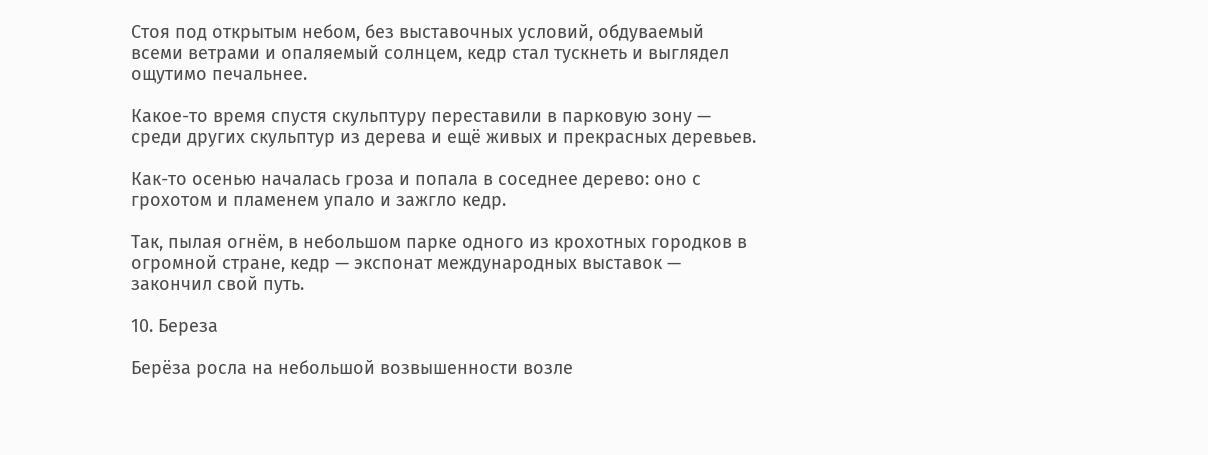Стоя под открытым небом, без выставочных условий, обдуваемый всеми ветрами и опаляемый солнцем, кедр стал тускнеть и выглядел ощутимо печальнее.

Какое-то время спустя скульптуру переставили в парковую зону — среди других скульптур из дерева и ещё живых и прекрасных деревьев.

Как-то осенью началась гроза и попала в соседнее дерево: оно с грохотом и пламенем упало и зажгло кедр.

Так, пылая огнём, в небольшом парке одного из крохотных городков в огромной стране, кедр — экспонат международных выставок — закончил свой путь.

10. Береза

Берёза росла на небольшой возвышенности возле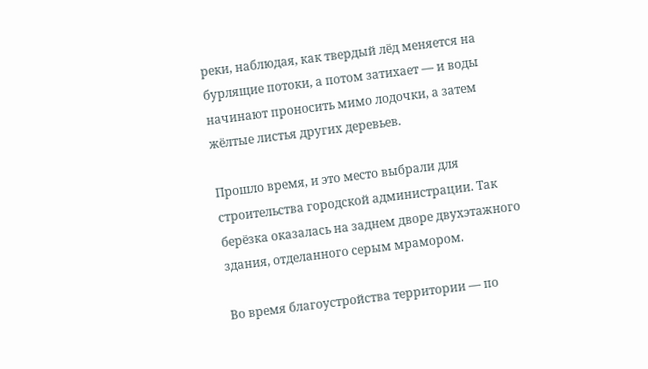реки, наблюдая, как твердый лёд меняется на бурлящие потоки, а потом затихает — и воды начинают проносить мимо лодочки, а затем жёлтые листья других деревьев.

Прошло время, и это место выбрали для строительства городской администрации. Так берёзка оказалась на заднем дворе двухэтажного здания, отделанного серым мрамором.

Во время благоустройства территории — по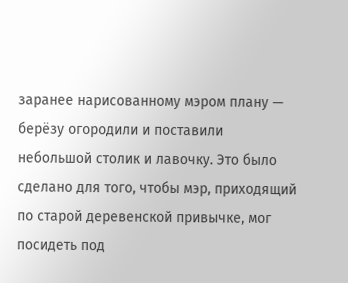заранее нарисованному мэром плану — берёзу огородили и поставили небольшой столик и лавочку. Это было сделано для того, чтобы мэр, приходящий по старой деревенской привычке, мог посидеть под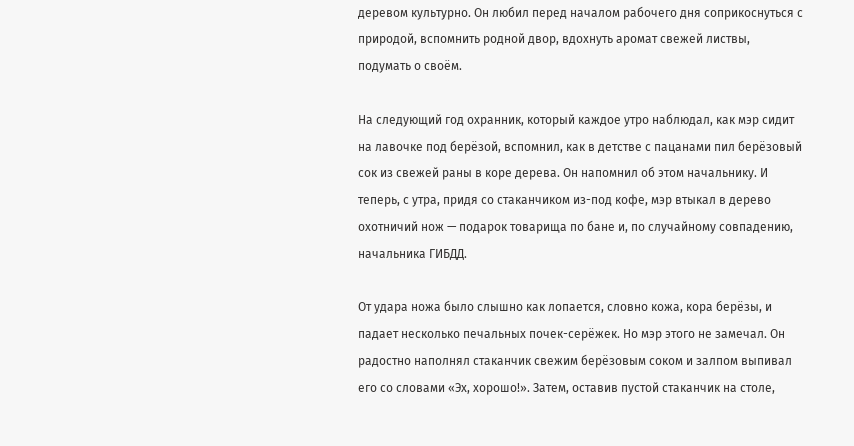деревом культурно. Он любил перед началом рабочего дня соприкоснуться с природой, вспомнить родной двор, вдохнуть аромат свежей листвы, подумать о своём.

На следующий год охранник, который каждое утро наблюдал, как мэр сидит на лавочке под берёзой, вспомнил, как в детстве с пацанами пил берёзовый сок из свежей раны в коре дерева. Он напомнил об этом начальнику. И теперь, с утра, придя со стаканчиком из-под кофе, мэр втыкал в дерево охотничий нож — подарок товарища по бане и, по случайному совпадению, начальника ГИБДД.

От удара ножа было слышно как лопается, словно кожа, кора берёзы, и падает несколько печальных почек-серёжек. Но мэр этого не замечал. Он радостно наполнял стаканчик свежим берёзовым соком и залпом выпивал его со словами «Эх, хорошо!». Затем, оставив пустой стаканчик на столе,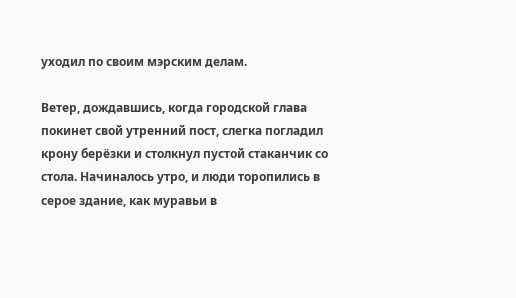уходил по своим мэрским делам.

Ветер, дождавшись, когда городской глава покинет свой утренний пост, слегка погладил крону берёзки и столкнул пустой стаканчик со стола. Начиналось утро, и люди торопились в серое здание, как муравьи в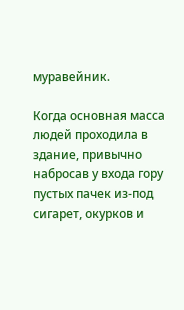муравейник.

Когда основная масса людей проходила в здание, привычно набросав у входа гору пустых пачек из-под сигарет, окурков и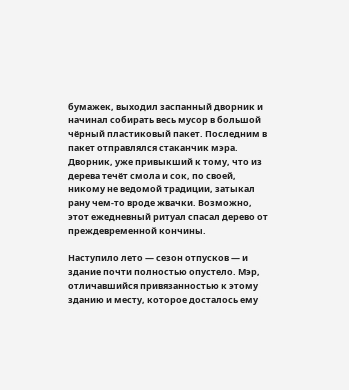бумажек, выходил заспанный дворник и начинал собирать весь мусор в большой чёрный пластиковый пакет. Последним в пакет отправлялся стаканчик мэра. Дворник, уже привыкший к тому, что из дерева течёт смола и сок, по своей, никому не ведомой традиции, затыкал рану чем-то вроде жвачки. Возможно, этот ежедневный ритуал спасал дерево от преждевременной кончины.

Наступило лето — сезон отпусков — и здание почти полностью опустело. Мэр, отличавшийся привязанностью к этому зданию и месту, которое досталось ему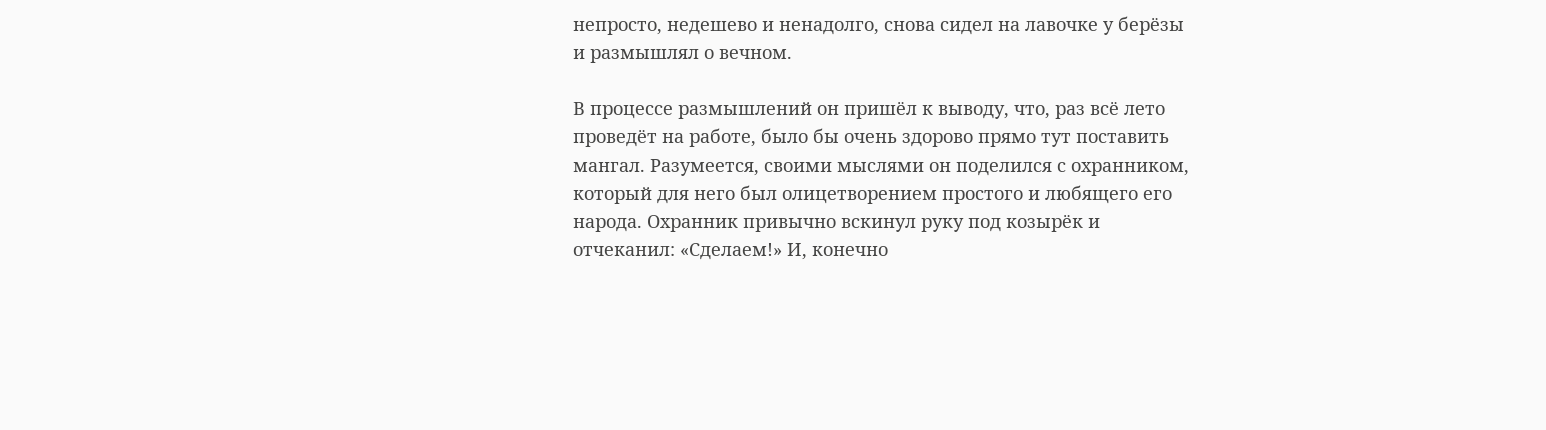непросто, недешево и ненадолго, снова сидел на лавочке у берёзы и размышлял о вечном.

В процессе размышлений он пришёл к выводу, что, раз всё лето проведёт на работе, было бы очень здорово прямо тут поставить мангал. Разумеется, своими мыслями он поделился с охранником, который для него был олицетворением простого и любящего его народа. Охранник привычно вскинул руку под козырёк и отчеканил: «Сделаем!» И, конечно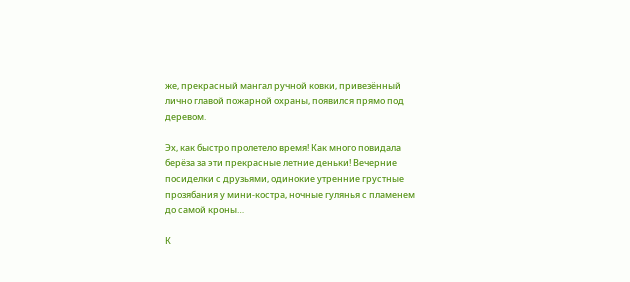же, прекрасный мангал ручной ковки, привезённый лично главой пожарной охраны, появился прямо под деревом.

Эх, как быстро пролетело время! Как много повидала берёза за эти прекрасные летние деньки! Вечерние посиделки с друзьями, одинокие утренние грустные прозябания у мини-костра, ночные гулянья с пламенем до самой кроны…

К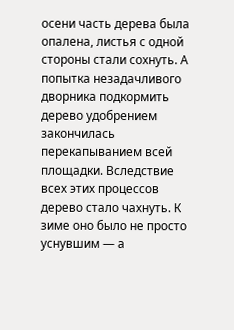осени часть дерева была опалена, листья с одной стороны стали сохнуть. А попытка незадачливого дворника подкормить дерево удобрением закончилась перекапыванием всей площадки. Вследствие всех этих процессов дерево стало чахнуть. К зиме оно было не просто уснувшим — а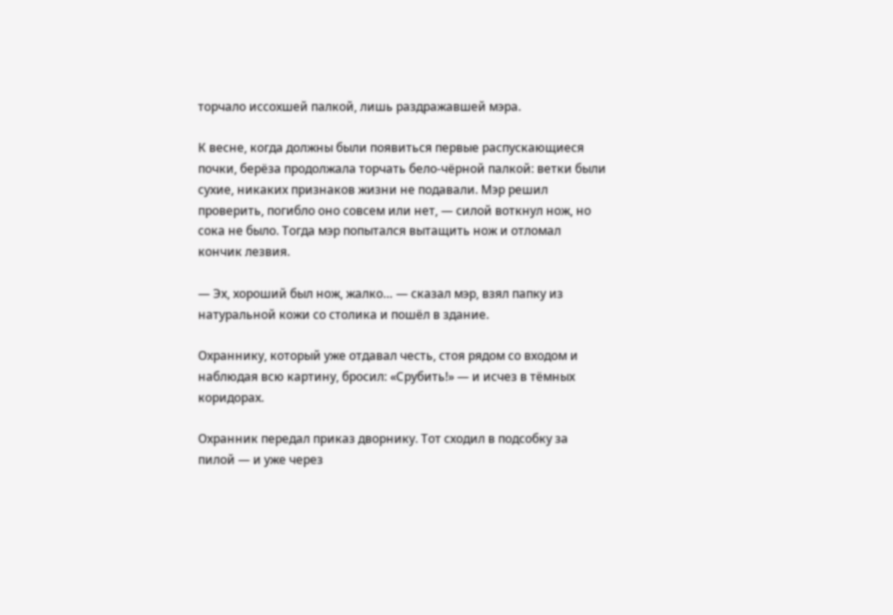торчало иссохшей палкой, лишь раздражавшей мэра.

К весне, когда должны были появиться первые распускающиеся почки, берёза продолжала торчать бело-чёрной палкой: ветки были сухие, никаких признаков жизни не подавали. Мэр решил проверить, погибло оно совсем или нет, — силой воткнул нож, но сока не было. Тогда мэр попытался вытащить нож и отломал кончик лезвия.

— Эх, хороший был нож, жалко… — сказал мэр, взял папку из натуральной кожи со столика и пошёл в здание.

Охраннику, который уже отдавал честь, стоя рядом со входом и наблюдая всю картину, бросил: «Срубить!» — и исчез в тёмных коридорах.

Охранник передал приказ дворнику. Тот сходил в подсобку за пилой — и уже через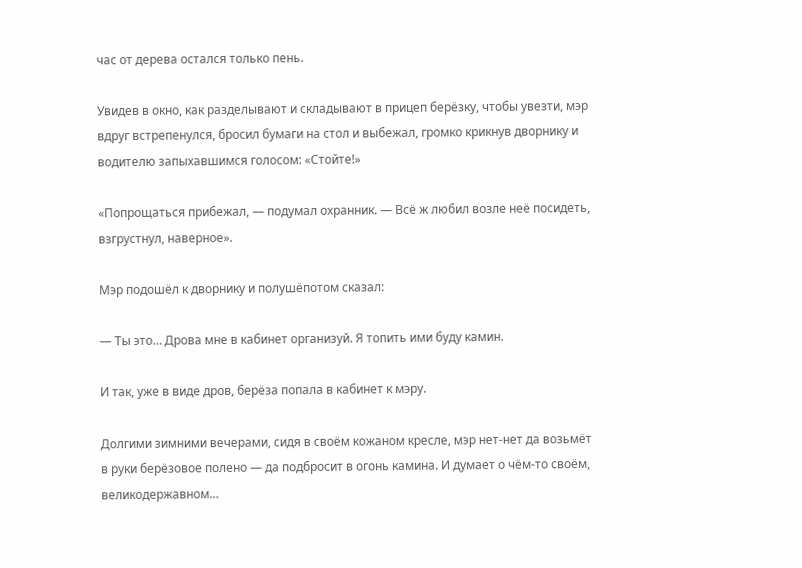час от дерева остался только пень.

Увидев в окно, как разделывают и складывают в прицеп берёзку, чтобы увезти, мэр вдруг встрепенулся, бросил бумаги на стол и выбежал, громко крикнув дворнику и водителю запыхавшимся голосом: «Стойте!»

«Попрощаться прибежал, — подумал охранник. — Всё ж любил возле неё посидеть, взгрустнул, наверное».

Мэр подошёл к дворнику и полушёпотом сказал:

— Ты это… Дрова мне в кабинет организуй. Я топить ими буду камин.

И так, уже в виде дров, берёза попала в кабинет к мэру.

Долгими зимними вечерами, сидя в своём кожаном кресле, мэр нет-нет да возьмёт в руки берёзовое полено — да подбросит в огонь камина. И думает о чём-то своём, великодержавном…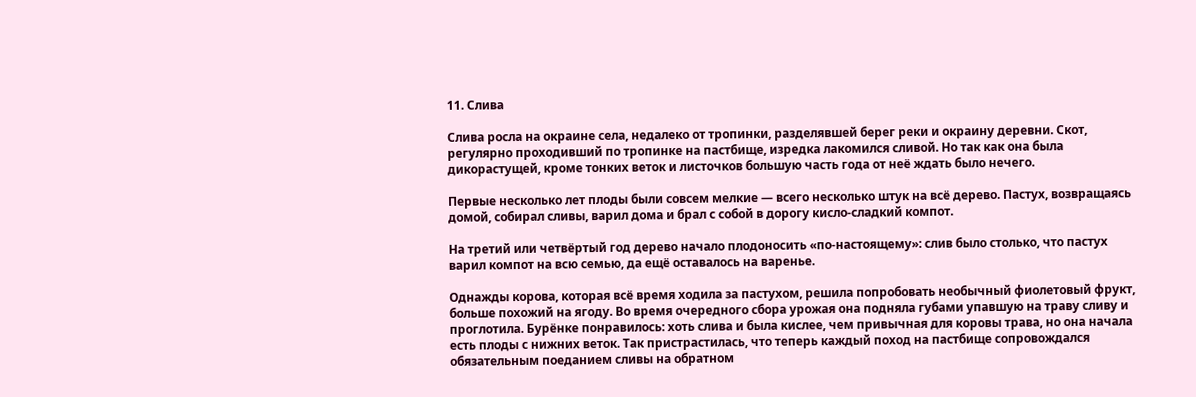11. Слива

Слива росла на окраине села, недалеко от тропинки, разделявшей берег реки и окраину деревни. Скот, регулярно проходивший по тропинке на пастбище, изредка лакомился сливой. Но так как она была дикорастущей, кроме тонких веток и листочков большую часть года от неё ждать было нечего.

Первые несколько лет плоды были совсем мелкие — всего несколько штук на всё дерево. Пастух, возвращаясь домой, собирал сливы, варил дома и брал с собой в дорогу кисло-сладкий компот.

На третий или четвёртый год дерево начало плодоносить «по-настоящему»: слив было столько, что пастух варил компот на всю семью, да ещё оставалось на варенье.

Однажды корова, которая всё время ходила за пастухом, решила попробовать необычный фиолетовый фрукт, больше похожий на ягоду. Во время очередного сбора урожая она подняла губами упавшую на траву сливу и проглотила. Бурёнке понравилось: хоть слива и была кислее, чем привычная для коровы трава, но она начала есть плоды с нижних веток. Так пристрастилась, что теперь каждый поход на пастбище сопровождался обязательным поеданием сливы на обратном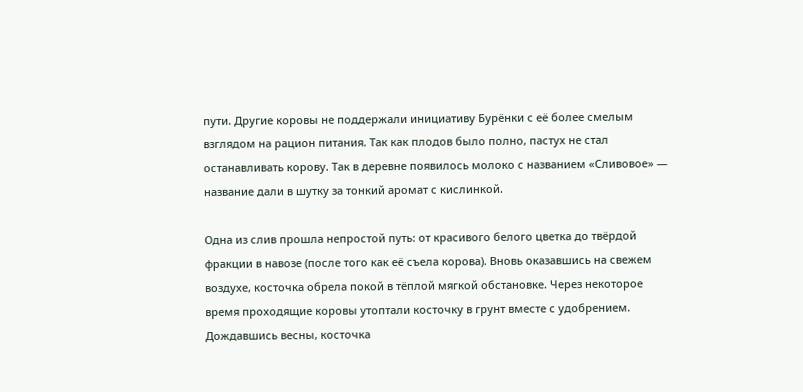пути. Другие коровы не поддержали инициативу Бурёнки с её более смелым взглядом на рацион питания. Так как плодов было полно, пастух не стал останавливать корову. Так в деревне появилось молоко с названием «Сливовое» — название дали в шутку за тонкий аромат с кислинкой.

Одна из слив прошла непростой путь: от красивого белого цветка до твёрдой фракции в навозе (после того как её съела корова). Вновь оказавшись на свежем воздухе, косточка обрела покой в тёплой мягкой обстановке. Через некоторое время проходящие коровы утоптали косточку в грунт вместе с удобрением. Дождавшись весны, косточка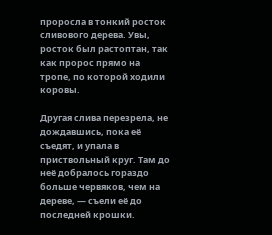проросла в тонкий росток сливового дерева. Увы, росток был растоптан, так как пророс прямо на тропе, по которой ходили коровы.

Другая слива перезрела, не дождавшись, пока её съедят, и упала в приствольный круг. Там до неё добралось гораздо больше червяков, чем на дереве, — съели её до последней крошки.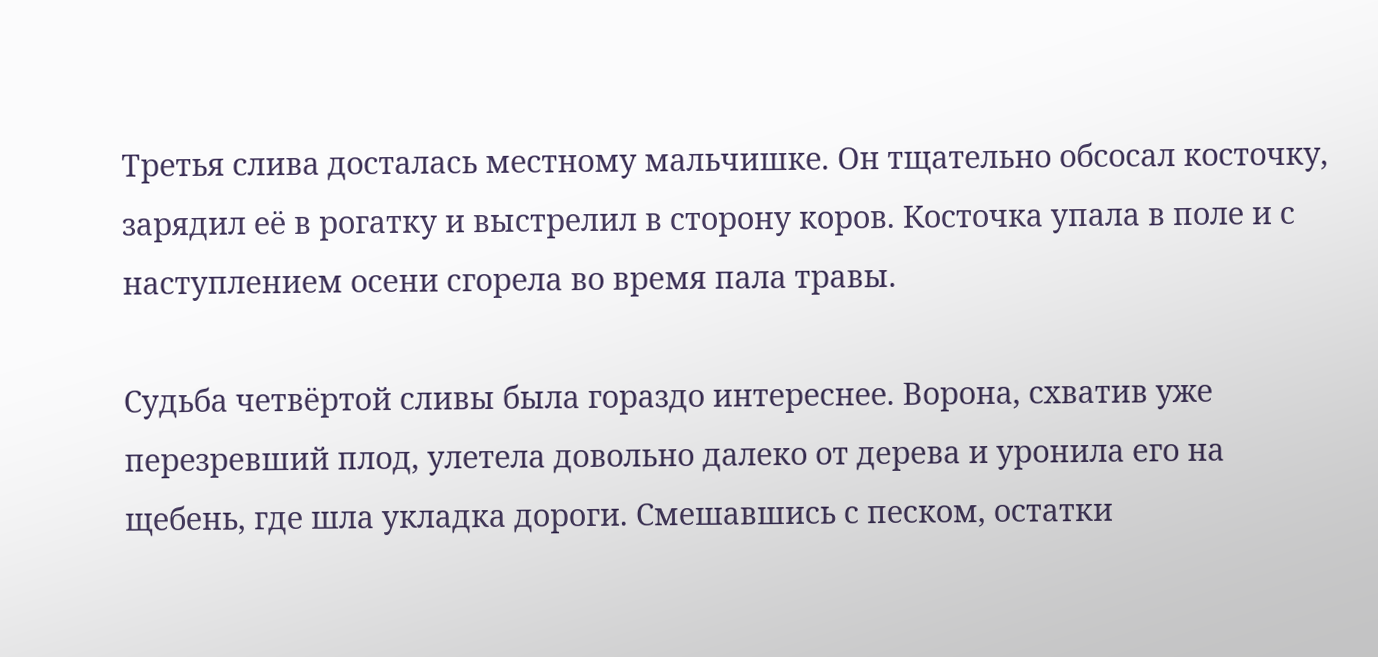Третья слива досталась местному мальчишке. Он тщательно обсосал косточку, зарядил её в рогатку и выстрелил в сторону коров. Косточка упала в поле и с наступлением осени сгорела во время пала травы.

Судьба четвёртой сливы была гораздо интереснее. Ворона, схватив уже перезревший плод, улетела довольно далеко от дерева и уронила его на щебень, где шла укладка дороги. Смешавшись с песком, остатки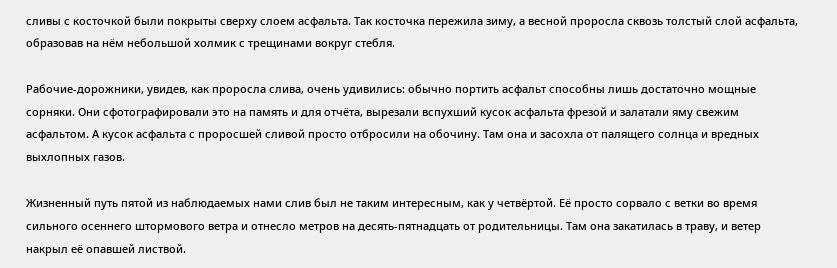сливы с косточкой были покрыты сверху слоем асфальта. Так косточка пережила зиму, а весной проросла сквозь толстый слой асфальта, образовав на нём небольшой холмик с трещинами вокруг стебля.

Рабочие-дорожники, увидев, как проросла слива, очень удивились: обычно портить асфальт способны лишь достаточно мощные сорняки. Они сфотографировали это на память и для отчёта, вырезали вспухший кусок асфальта фрезой и залатали яму свежим асфальтом. А кусок асфальта с проросшей сливой просто отбросили на обочину. Там она и засохла от палящего солнца и вредных выхлопных газов.

Жизненный путь пятой из наблюдаемых нами слив был не таким интересным, как у четвёртой. Её просто сорвало с ветки во время сильного осеннего штормового ветра и отнесло метров на десять-пятнадцать от родительницы. Там она закатилась в траву, и ветер накрыл её опавшей листвой.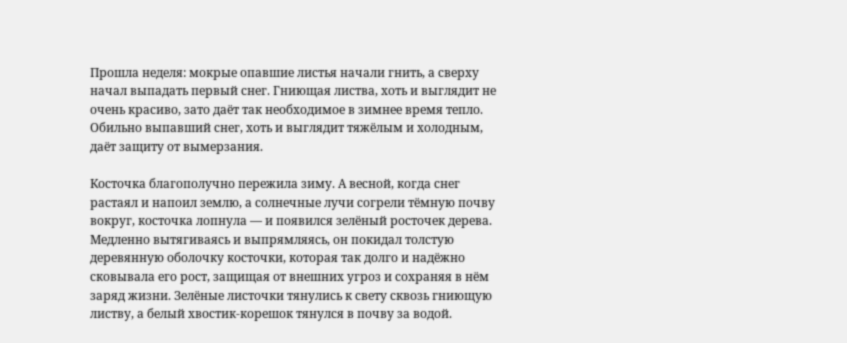Прошла неделя: мокрые опавшие листья начали гнить, а сверху начал выпадать первый снег. Гниющая листва, хоть и выглядит не очень красиво, зато даёт так необходимое в зимнее время тепло. Обильно выпавший снег, хоть и выглядит тяжёлым и холодным, даёт защиту от вымерзания.

Косточка благополучно пережила зиму. А весной, когда снег растаял и напоил землю, а солнечные лучи согрели тёмную почву вокруг, косточка лопнула — и появился зелёный росточек дерева. Медленно вытягиваясь и выпрямляясь, он покидал толстую деревянную оболочку косточки, которая так долго и надёжно сковывала его рост, защищая от внешних угроз и сохраняя в нём заряд жизни. Зелёные листочки тянулись к свету сквозь гниющую листву, а белый хвостик-корешок тянулся в почву за водой.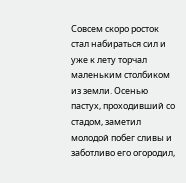Совсем скоро росток стал набираться сил и уже к лету торчал маленьким столбиком из земли. Осенью пастух, проходивший со стадом, заметил молодой побег сливы и заботливо его огородил,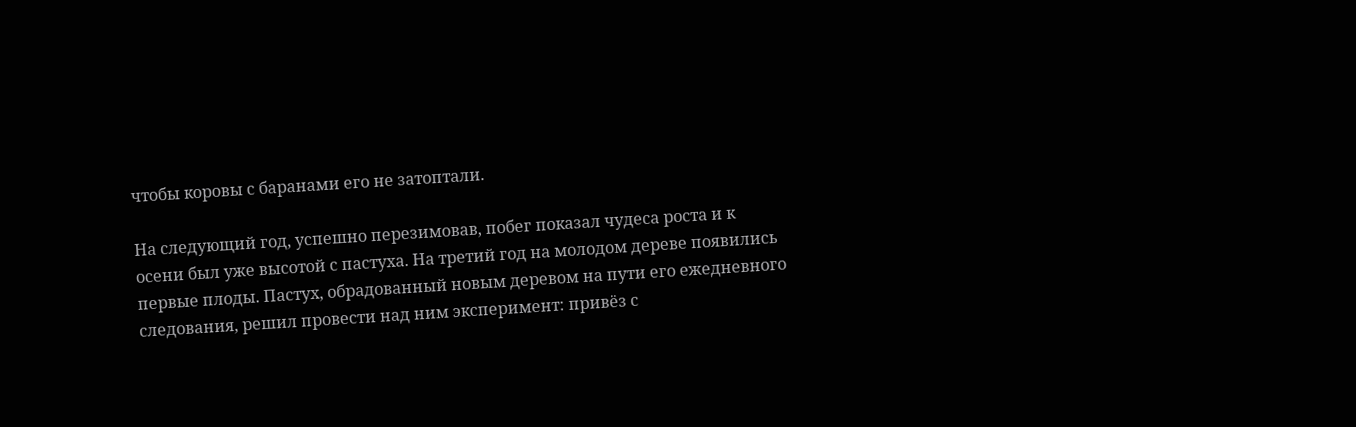чтобы коровы с баранами его не затоптали.

На следующий год, успешно перезимовав, побег показал чудеса роста и к осени был уже высотой с пастуха. На третий год на молодом дереве появились первые плоды. Пастух, обрадованный новым деревом на пути его ежедневного следования, решил провести над ним эксперимент: привёз с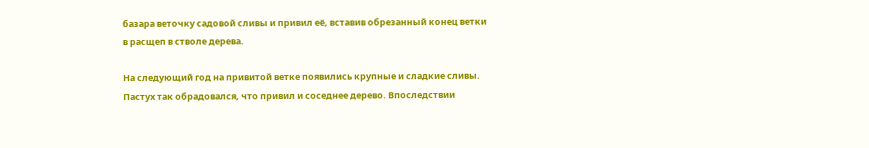базара веточку садовой сливы и привил её, вставив обрезанный конец ветки в расщеп в стволе дерева.

На следующий год на привитой ветке появились крупные и сладкие сливы. Пастух так обрадовался, что привил и соседнее дерево. Впоследствии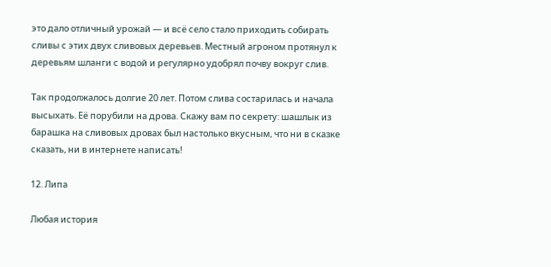это дало отличный урожай — и всё село стало приходить собирать сливы с этих двух сливовых деревьев. Местный агроном протянул к деревьям шланги с водой и регулярно удобрял почву вокруг слив.

Так продолжалось долгие 20 лет. Потом слива состарилась и начала высыхать. Её порубили на дрова. Скажу вам по секрету: шашлык из барашка на сливовых дровах был настолько вкусным, что ни в сказке сказать, ни в интернете написать!

12. Липа

Любая история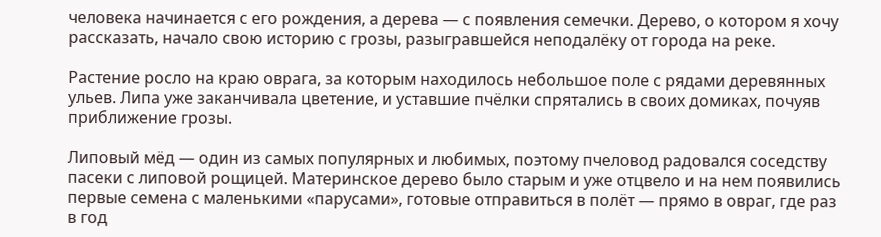человека начинается с его рождения, а дерева — с появления семечки. Дерево, о котором я хочу рассказать, начало свою историю с грозы, разыгравшейся неподалёку от города на реке.

Растение росло на краю оврага, за которым находилось небольшое поле с рядами деревянных ульев. Липа уже заканчивала цветение, и уставшие пчёлки спрятались в своих домиках, почуяв приближение грозы.

Липовый мёд — один из самых популярных и любимых, поэтому пчеловод радовался соседству пасеки с липовой рощицей. Материнское дерево было старым и уже отцвело и на нем появились первые семена с маленькими «парусами», готовые отправиться в полёт — прямо в овраг, где раз в год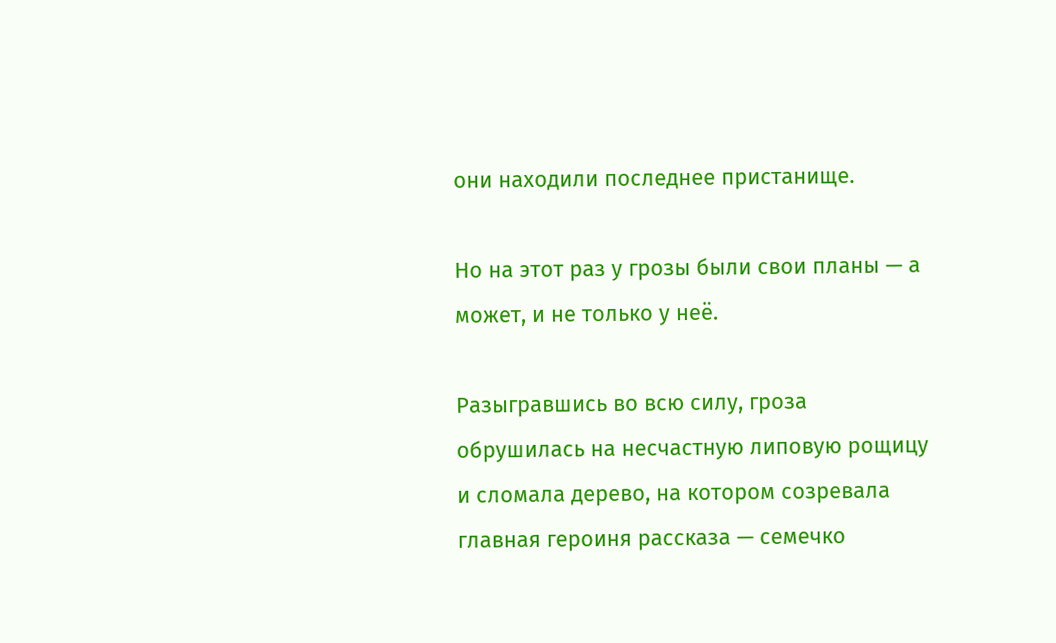они находили последнее пристанище.

Но на этот раз у грозы были свои планы — а может, и не только у неё.

Разыгравшись во всю силу, гроза обрушилась на несчастную липовую рощицу и сломала дерево, на котором созревала главная героиня рассказа — семечко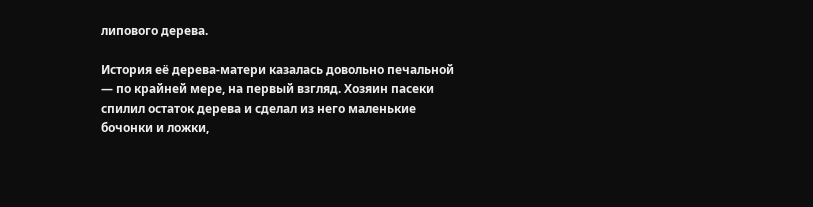липового дерева.

История её дерева-матери казалась довольно печальной — по крайней мере, на первый взгляд. Хозяин пасеки спилил остаток дерева и сделал из него маленькие бочонки и ложки,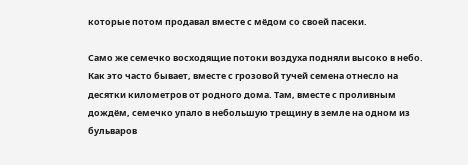которые потом продавал вместе с мёдом со своей пасеки.

Само же семечко восходящие потоки воздуха подняли высоко в небо. Как это часто бывает, вместе с грозовой тучей семена отнесло на десятки километров от родного дома. Там, вместе с проливным дождём, семечко упало в небольшую трещину в земле на одном из бульваров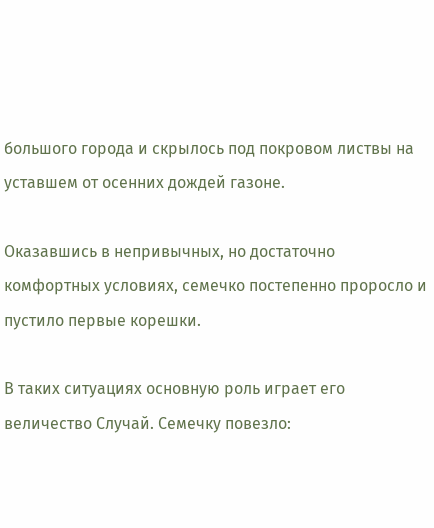большого города и скрылось под покровом листвы на уставшем от осенних дождей газоне.

Оказавшись в непривычных, но достаточно комфортных условиях, семечко постепенно проросло и пустило первые корешки.

В таких ситуациях основную роль играет его величество Случай. Семечку повезло: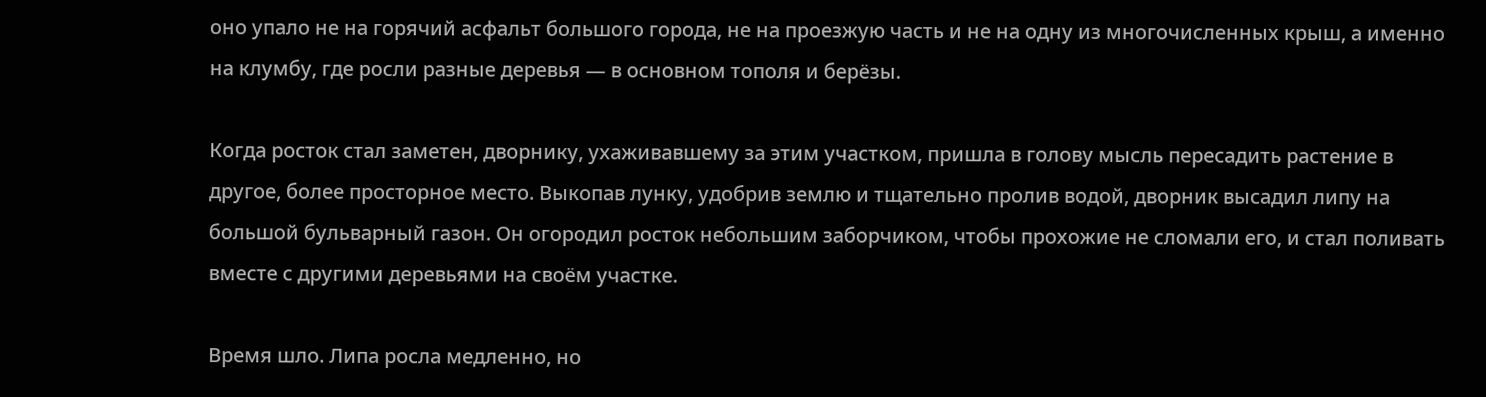оно упало не на горячий асфальт большого города, не на проезжую часть и не на одну из многочисленных крыш, а именно на клумбу, где росли разные деревья — в основном тополя и берёзы.

Когда росток стал заметен, дворнику, ухаживавшему за этим участком, пришла в голову мысль пересадить растение в другое, более просторное место. Выкопав лунку, удобрив землю и тщательно пролив водой, дворник высадил липу на большой бульварный газон. Он огородил росток небольшим заборчиком, чтобы прохожие не сломали его, и стал поливать вместе с другими деревьями на своём участке.

Время шло. Липа росла медленно, но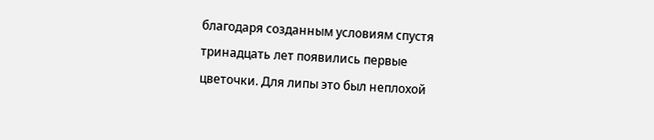благодаря созданным условиям спустя тринадцать лет появились первые цветочки. Для липы это был неплохой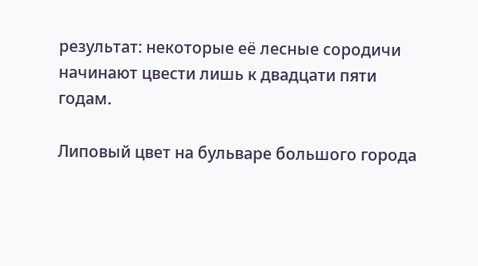результат: некоторые её лесные сородичи начинают цвести лишь к двадцати пяти годам.

Липовый цвет на бульваре большого города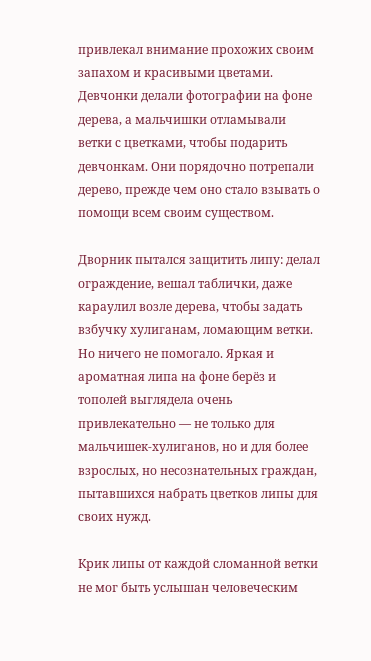привлекал внимание прохожих своим запахом и красивыми цветами. Девчонки делали фотографии на фоне дерева, а мальчишки отламывали ветки с цветками, чтобы подарить девчонкам. Они порядочно потрепали дерево, прежде чем оно стало взывать о помощи всем своим существом.

Дворник пытался защитить липу: делал ограждение, вешал таблички, даже караулил возле дерева, чтобы задать взбучку хулиганам, ломающим ветки. Но ничего не помогало. Яркая и ароматная липа на фоне берёз и тополей выглядела очень привлекательно — не только для мальчишек-хулиганов, но и для более взрослых, но несознательных граждан, пытавшихся набрать цветков липы для своих нужд.

Крик липы от каждой сломанной ветки не мог быть услышан человеческим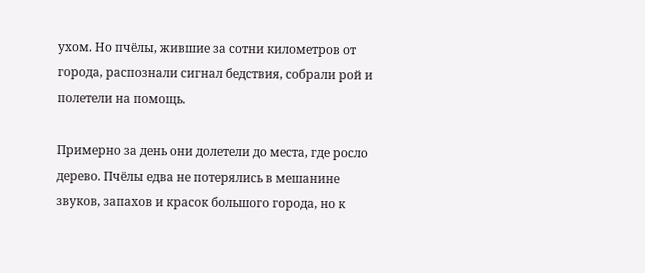ухом. Но пчёлы, жившие за сотни километров от города, распознали сигнал бедствия, собрали рой и полетели на помощь.

Примерно за день они долетели до места, где росло дерево. Пчёлы едва не потерялись в мешанине звуков, запахов и красок большого города, но к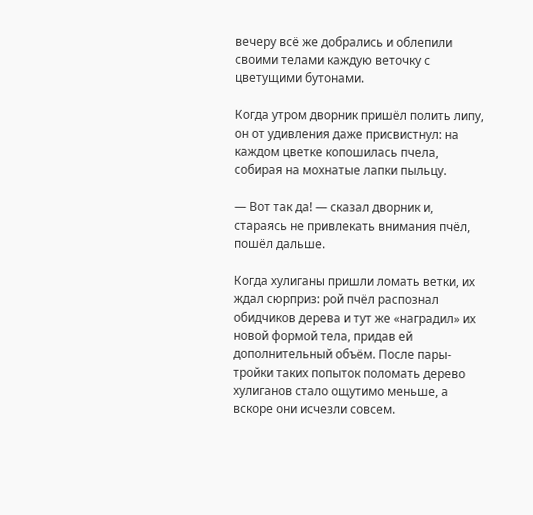вечеру всё же добрались и облепили своими телами каждую веточку с цветущими бутонами.

Когда утром дворник пришёл полить липу, он от удивления даже присвистнул: на каждом цветке копошилась пчела, собирая на мохнатые лапки пыльцу.

— Вот так да! — сказал дворник и, стараясь не привлекать внимания пчёл, пошёл дальше.

Когда хулиганы пришли ломать ветки, их ждал сюрприз: рой пчёл распознал обидчиков дерева и тут же «наградил» их новой формой тела, придав ей дополнительный объём. После пары-тройки таких попыток поломать дерево хулиганов стало ощутимо меньше, а вскоре они исчезли совсем.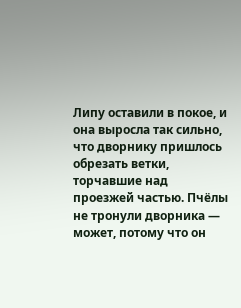Липу оставили в покое, и она выросла так сильно, что дворнику пришлось обрезать ветки, торчавшие над проезжей частью. Пчёлы не тронули дворника — может, потому что он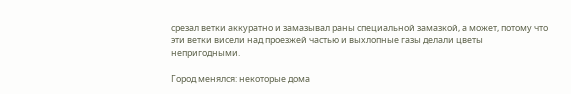срезал ветки аккуратно и замазывал раны специальной замазкой, а может, потому что эти ветки висели над проезжей частью и выхлопные газы делали цветы непригодными.

Город менялся: некоторые дома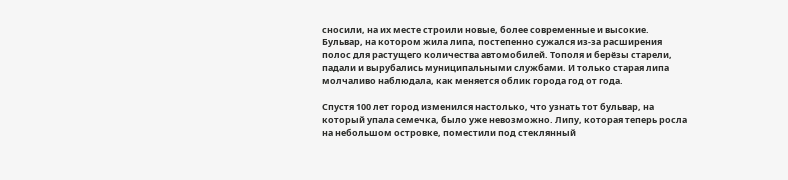сносили, на их месте строили новые, более современные и высокие. Бульвар, на котором жила липа, постепенно сужался из-за расширения полос для растущего количества автомобилей. Тополя и берёзы старели, падали и вырубались муниципальными службами. И только старая липа молчаливо наблюдала, как меняется облик города год от года.

Спустя 100 лет город изменился настолько, что узнать тот бульвар, на который упала семечка, было уже невозможно. Липу, которая теперь росла на небольшом островке, поместили под стеклянный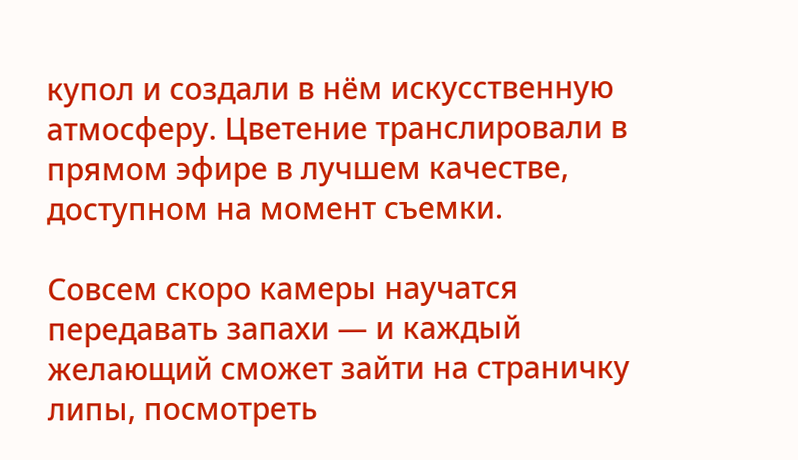купол и создали в нём искусственную атмосферу. Цветение транслировали в прямом эфире в лучшем качестве, доступном на момент съемки.

Совсем скоро камеры научатся передавать запахи — и каждый желающий сможет зайти на страничку липы, посмотреть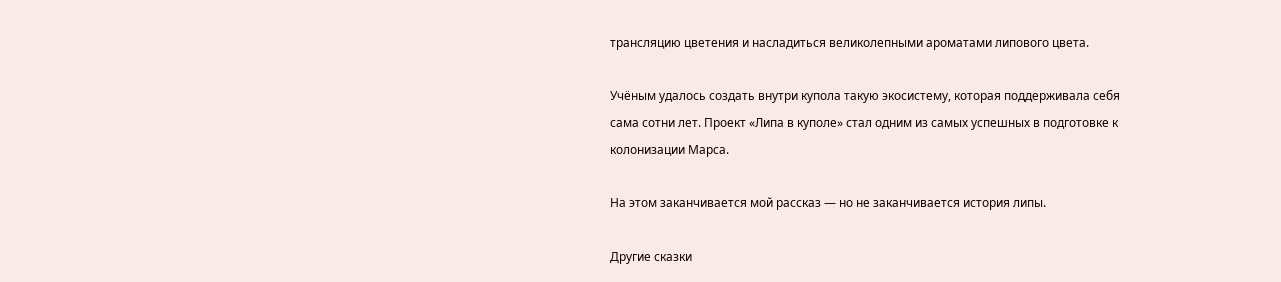трансляцию цветения и насладиться великолепными ароматами липового цвета.

Учёным удалось создать внутри купола такую экосистему, которая поддерживала себя сама сотни лет. Проект «Липа в куполе» стал одним из самых успешных в подготовке к колонизации Марса.

На этом заканчивается мой рассказ — но не заканчивается история липы.

Другие сказки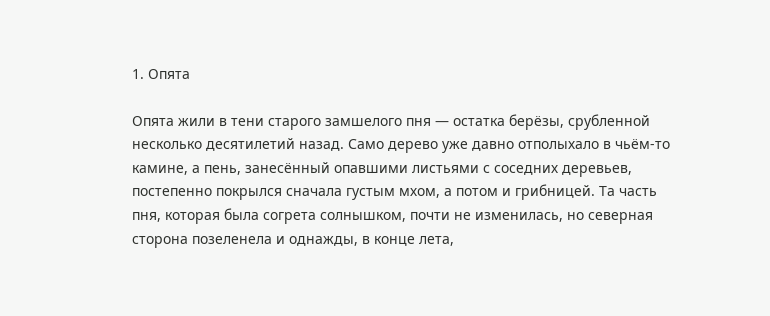1. Опята

Опята жили в тени старого замшелого пня — остатка берёзы, срубленной несколько десятилетий назад. Само дерево уже давно отполыхало в чьём-то камине, а пень, занесённый опавшими листьями с соседних деревьев, постепенно покрылся сначала густым мхом, а потом и грибницей. Та часть пня, которая была согрета солнышком, почти не изменилась, но северная сторона позеленела и однажды, в конце лета,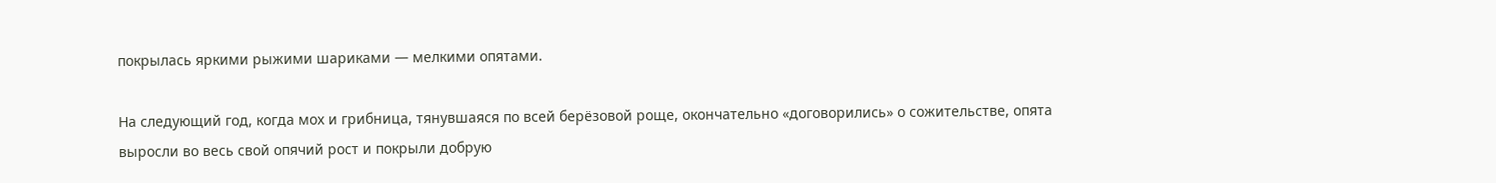покрылась яркими рыжими шариками — мелкими опятами.

На следующий год, когда мох и грибница, тянувшаяся по всей берёзовой роще, окончательно «договорились» о сожительстве, опята выросли во весь свой опячий рост и покрыли добрую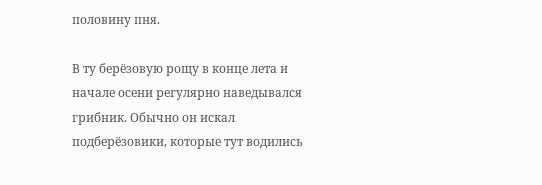половину пня.

В ту берёзовую рощу в конце лета и начале осени регулярно наведывался грибник. Обычно он искал подберёзовики, которые тут водились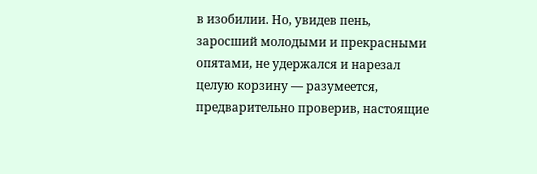в изобилии. Но, увидев пень, заросший молодыми и прекрасными опятами, не удержался и нарезал целую корзину — разумеется, предварительно проверив, настоящие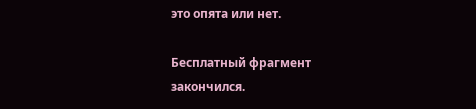это опята или нет.

Бесплатный фрагмент закончился.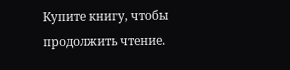Купите книгу, чтобы продолжить чтение.